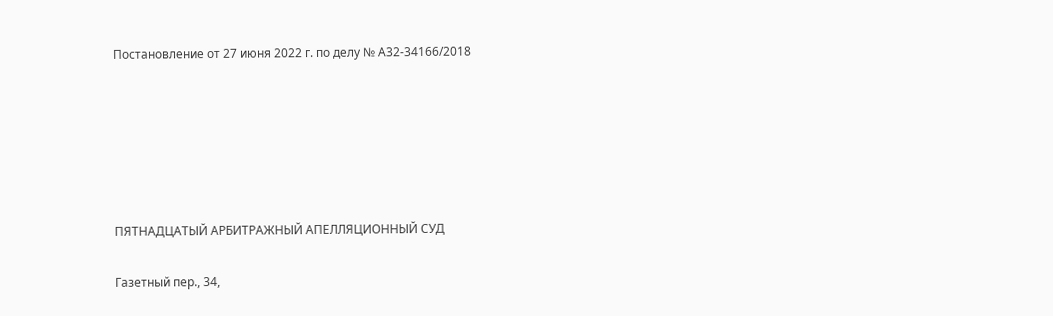Постановление от 27 июня 2022 г. по делу № А32-34166/2018






ПЯТНАДЦАТЫЙ АРБИТРАЖНЫЙ АПЕЛЛЯЦИОННЫЙ СУД

Газетный пер., 34,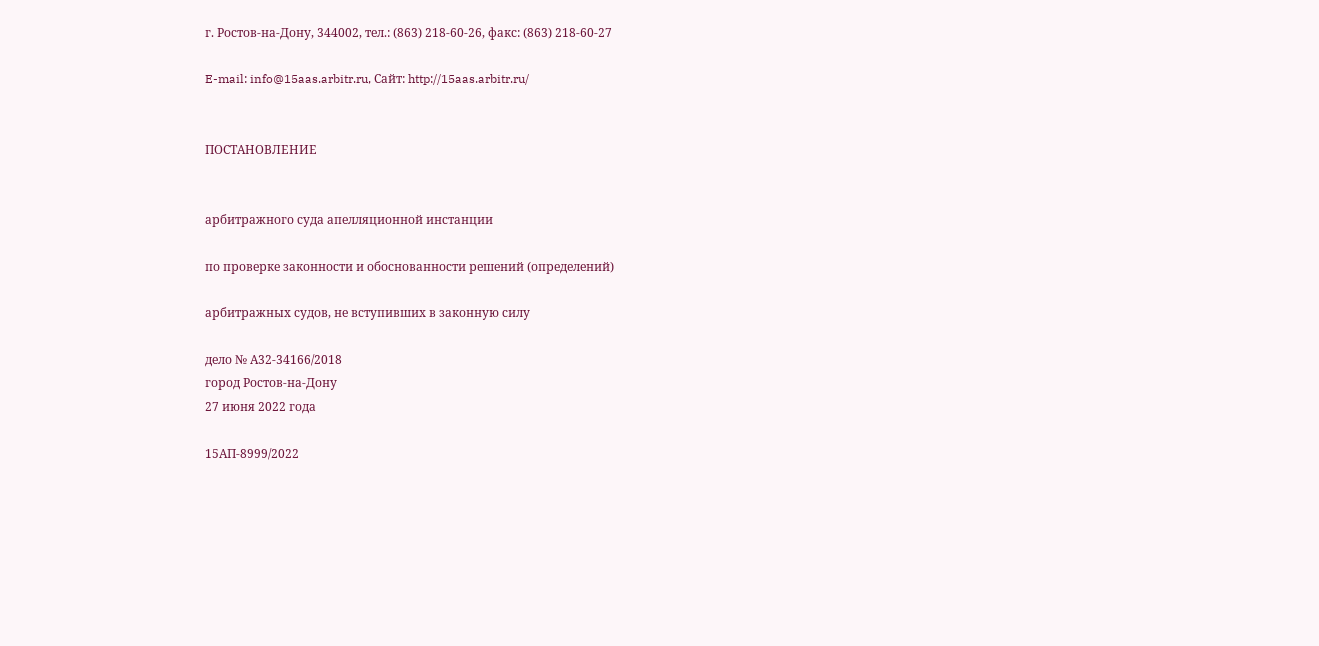г. Ростов-на-Дону, 344002, тел.: (863) 218-60-26, факс: (863) 218-60-27

E-mail: info@15aas.arbitr.ru, Сайт: http://15aas.arbitr.ru/


ПОСТАНОВЛЕНИЕ


арбитражного суда апелляционной инстанции

по проверке законности и обоснованности решений (определений)

арбитражных судов, не вступивших в законную силу

дело № А32-34166/2018
город Ростов-на-Дону
27 июня 2022 года

15АП-8999/2022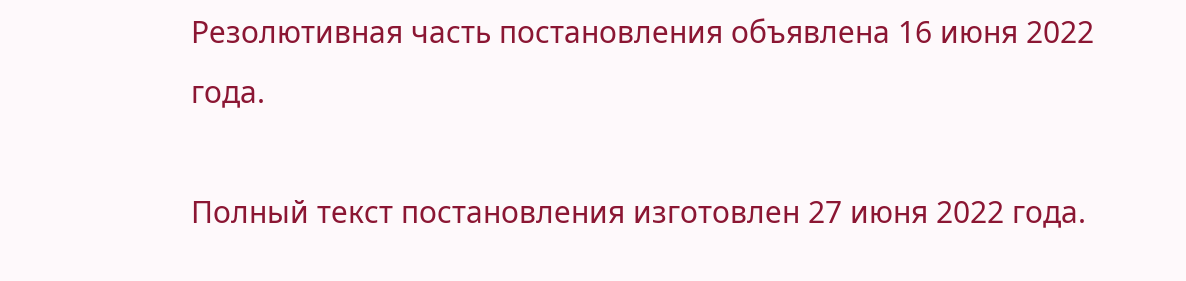Резолютивная часть постановления объявлена 16 июня 2022 года.

Полный текст постановления изготовлен 27 июня 2022 года.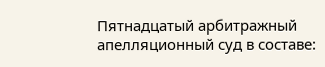Пятнадцатый арбитражный апелляционный суд в составе: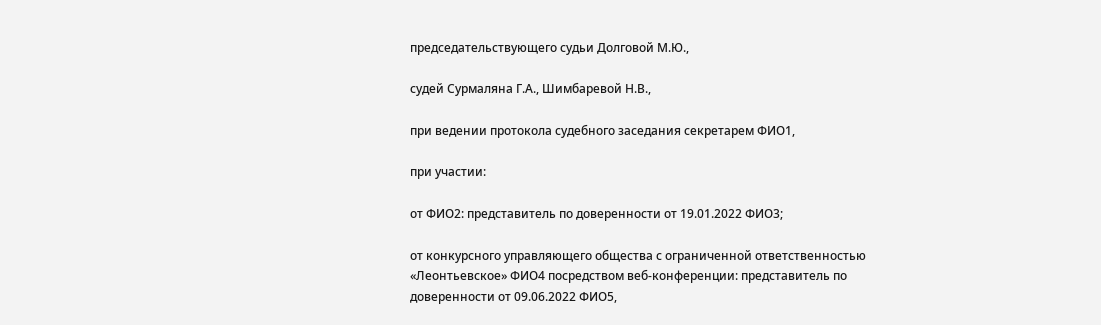председательствующего судьи Долговой М.Ю.,

судей Сурмаляна Г.А., Шимбаревой Н.В.,

при ведении протокола судебного заседания секретарем ФИО1,

при участии:

от ФИО2: представитель по доверенности от 19.01.2022 ФИО3;

от конкурсного управляющего общества с ограниченной ответственностью «Леонтьевское» ФИО4 посредством веб-конференции: представитель по доверенности от 09.06.2022 ФИО5,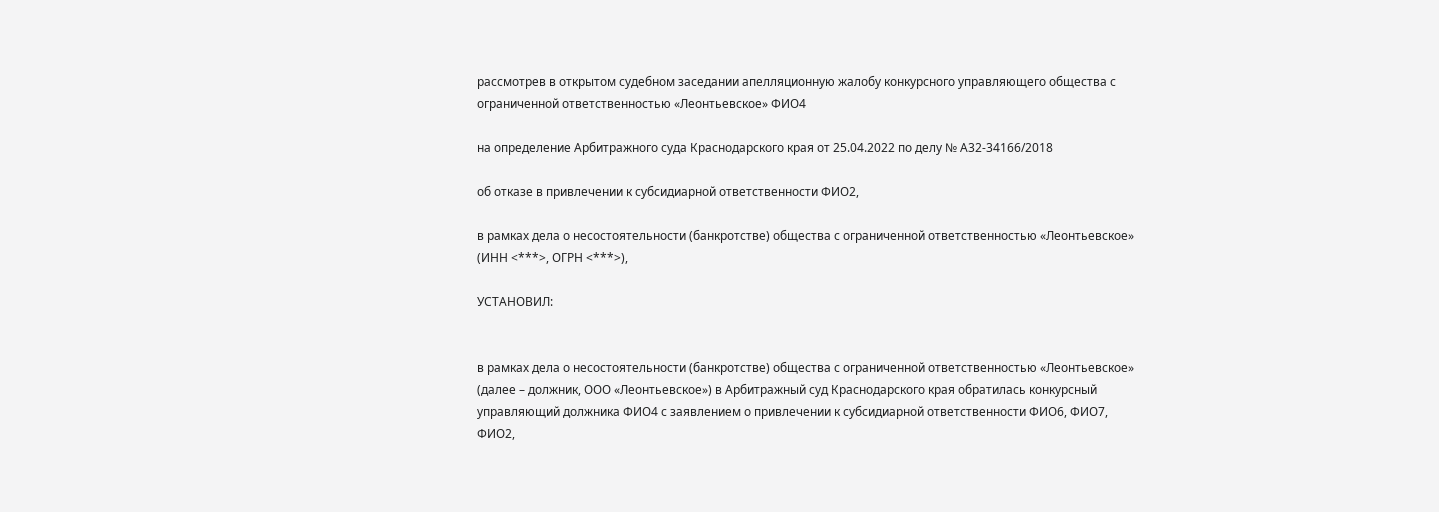рассмотрев в открытом судебном заседании апелляционную жалобу конкурсного управляющего общества с ограниченной ответственностью «Леонтьевское» ФИО4

на определение Арбитражного суда Краснодарского края от 25.04.2022 по делу № А32-34166/2018

об отказе в привлечении к субсидиарной ответственности ФИО2,

в рамках дела о несостоятельности (банкротстве) общества с ограниченной ответственностью «Леонтьевское» (ИНН <***>, ОГРН <***>),

УСТАНОВИЛ:


в рамках дела о несостоятельности (банкротстве) общества с ограниченной ответственностью «Леонтьевское» (далее – должник, ООО «Леонтьевское») в Арбитражный суд Краснодарского края обратилась конкурсный управляющий должника ФИО4 с заявлением о привлечении к субсидиарной ответственности ФИО6, ФИО7, ФИО2,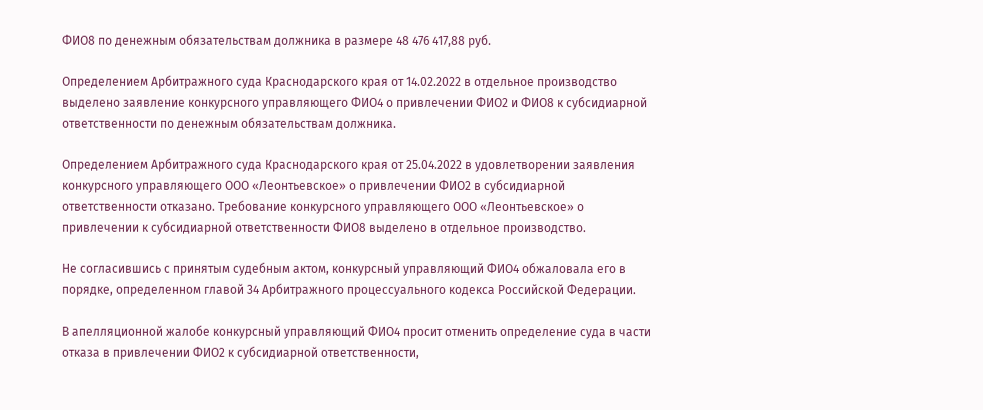ФИО8 по денежным обязательствам должника в размере 48 476 417,88 руб.

Определением Арбитражного суда Краснодарского края от 14.02.2022 в отдельное производство выделено заявление конкурсного управляющего ФИО4 о привлечении ФИО2 и ФИО8 к субсидиарной ответственности по денежным обязательствам должника.

Определением Арбитражного суда Краснодарского края от 25.04.2022 в удовлетворении заявления конкурсного управляющего ООО «Леонтьевское» о привлечении ФИО2 в субсидиарной ответственности отказано. Требование конкурсного управляющего ООО «Леонтьевское» о привлечении к субсидиарной ответственности ФИО8 выделено в отдельное производство.

Не согласившись с принятым судебным актом, конкурсный управляющий ФИО4 обжаловала его в порядке, определенном главой 34 Арбитражного процессуального кодекса Российской Федерации.

В апелляционной жалобе конкурсный управляющий ФИО4 просит отменить определение суда в части отказа в привлечении ФИО2 к субсидиарной ответственности,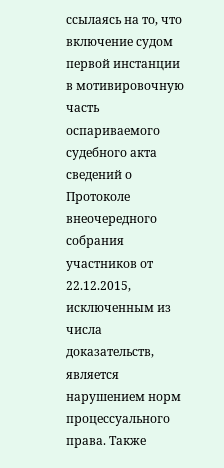ссылаясь на то, что включение судом первой инстанции в мотивировочную часть оспариваемого судебного акта сведений о Протоколе внеочередного собрания участников от 22.12.2015, исключенным из числа доказательств, является нарушением норм процессуального права. Также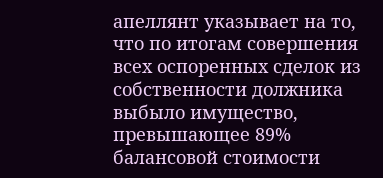апеллянт указывает на то, что по итогам совершения всех оспоренных сделок из собственности должника выбыло имущество, превышающее 89% балансовой стоимости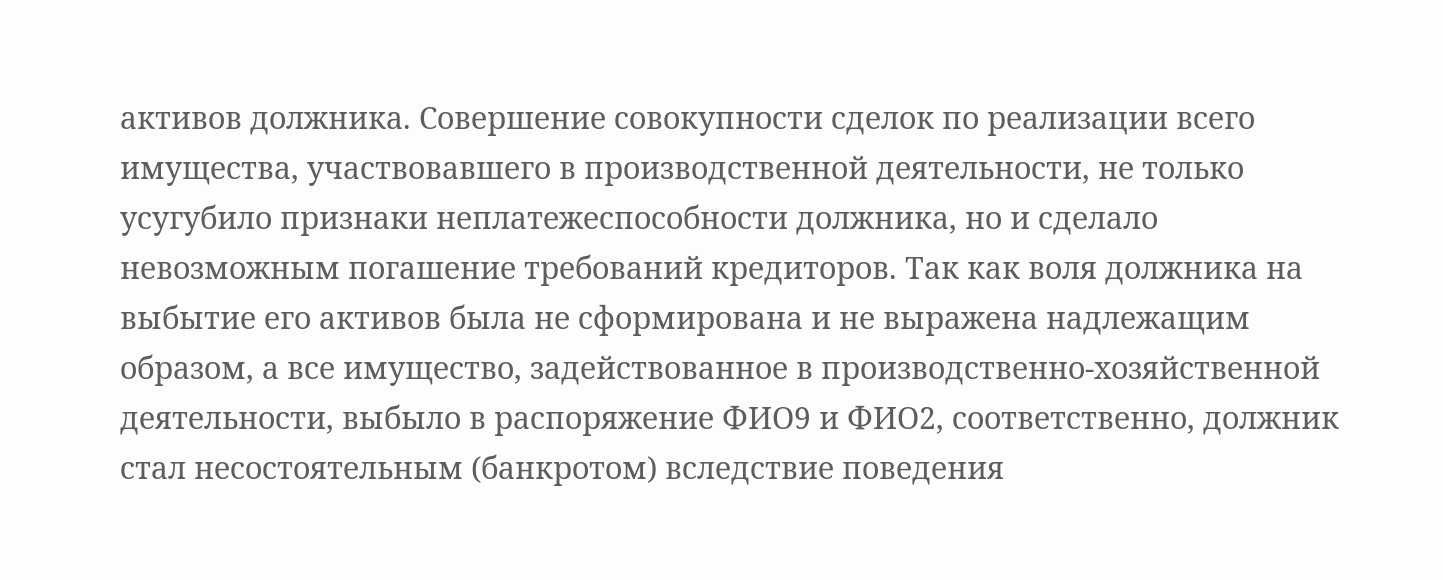активов должника. Совершение совокупности сделок по реализации всего имущества, участвовавшего в производственной деятельности, не только усугубило признаки неплатежеспособности должника, но и сделало невозможным погашение требований кредиторов. Так как воля должника на выбытие его активов была не сформирована и не выражена надлежащим образом, а все имущество, задействованное в производственно-хозяйственной деятельности, выбыло в распоряжение ФИО9 и ФИО2, соответственно, должник стал несостоятельным (банкротом) вследствие поведения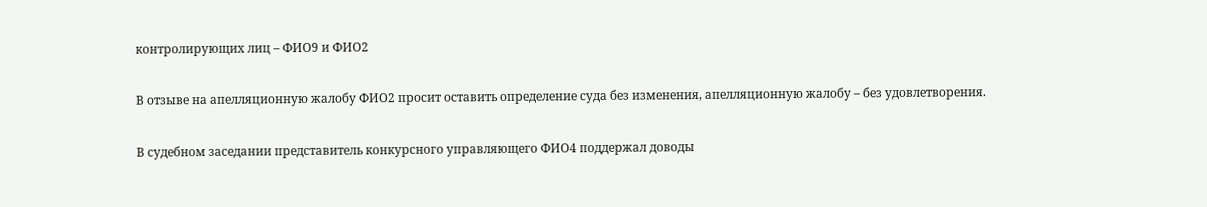контролирующих лиц – ФИО9 и ФИО2

В отзыве на апелляционную жалобу ФИО2 просит оставить определение суда без изменения, апелляционную жалобу – без удовлетворения.

В судебном заседании представитель конкурсного управляющего ФИО4 поддержал доводы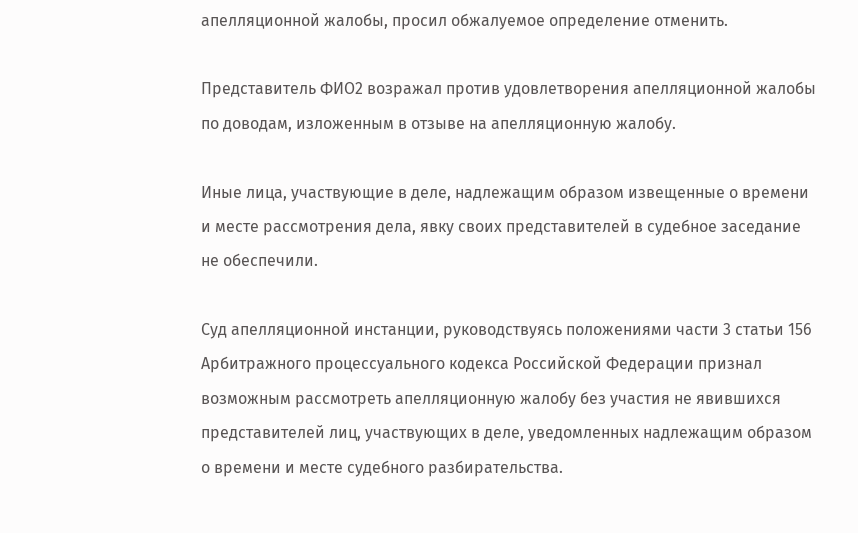апелляционной жалобы, просил обжалуемое определение отменить.

Представитель ФИО2 возражал против удовлетворения апелляционной жалобы по доводам, изложенным в отзыве на апелляционную жалобу.

Иные лица, участвующие в деле, надлежащим образом извещенные о времени и месте рассмотрения дела, явку своих представителей в судебное заседание не обеспечили.

Суд апелляционной инстанции, руководствуясь положениями части 3 статьи 156 Арбитражного процессуального кодекса Российской Федерации признал возможным рассмотреть апелляционную жалобу без участия не явившихся представителей лиц, участвующих в деле, уведомленных надлежащим образом о времени и месте судебного разбирательства.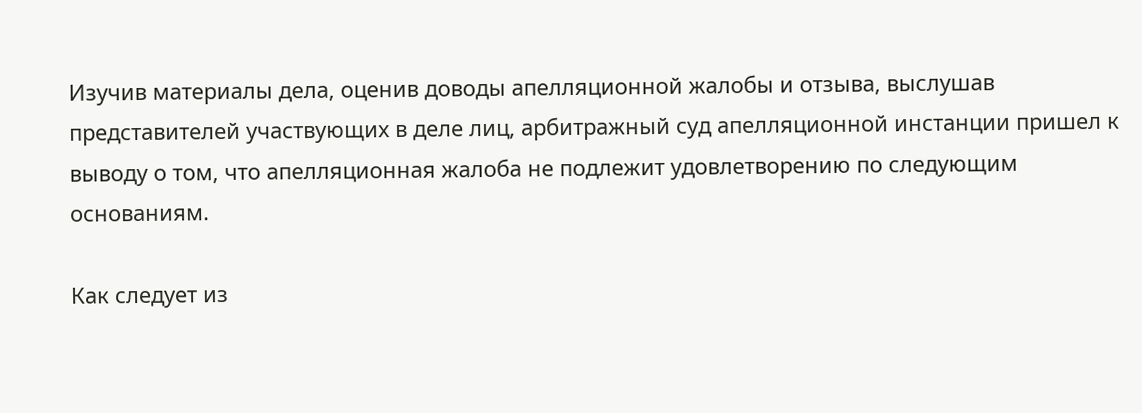Изучив материалы дела, оценив доводы апелляционной жалобы и отзыва, выслушав представителей участвующих в деле лиц, арбитражный суд апелляционной инстанции пришел к выводу о том, что апелляционная жалоба не подлежит удовлетворению по следующим основаниям.

Как следует из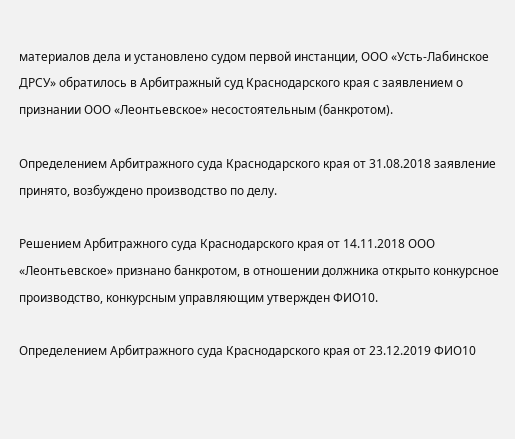материалов дела и установлено судом первой инстанции, ООО «Усть-Лабинское ДРСУ» обратилось в Арбитражный суд Краснодарского края с заявлением о признании ООО «Леонтьевское» несостоятельным (банкротом).

Определением Арбитражного суда Краснодарского края от 31.08.2018 заявление принято, возбуждено производство по делу.

Решением Арбитражного суда Краснодарского края от 14.11.2018 ООО «Леонтьевское» признано банкротом, в отношении должника открыто конкурсное производство, конкурсным управляющим утвержден ФИО10.

Определением Арбитражного суда Краснодарского края от 23.12.2019 ФИО10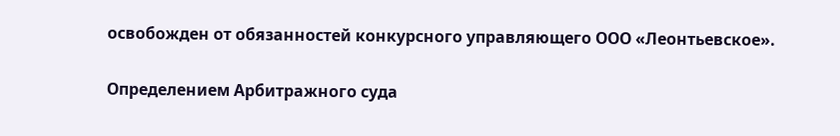освобожден от обязанностей конкурсного управляющего ООО «Леонтьевское».

Определением Арбитражного суда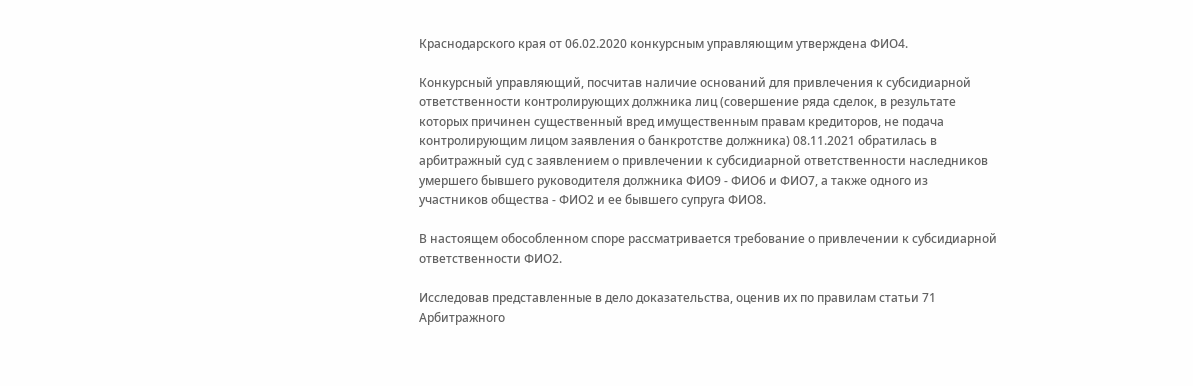Краснодарского края от 06.02.2020 конкурсным управляющим утверждена ФИО4.

Конкурсный управляющий, посчитав наличие оснований для привлечения к субсидиарной ответственности контролирующих должника лиц (совершение ряда сделок, в результате которых причинен существенный вред имущественным правам кредиторов, не подача контролирующим лицом заявления о банкротстве должника) 08.11.2021 обратилась в арбитражный суд с заявлением о привлечении к субсидиарной ответственности наследников умершего бывшего руководителя должника ФИО9 - ФИО6 и ФИО7, а также одного из участников общества - ФИО2 и ее бывшего супруга ФИО8.

В настоящем обособленном споре рассматривается требование о привлечении к субсидиарной ответственности ФИО2.

Исследовав представленные в дело доказательства, оценив их по правилам статьи 71 Арбитражного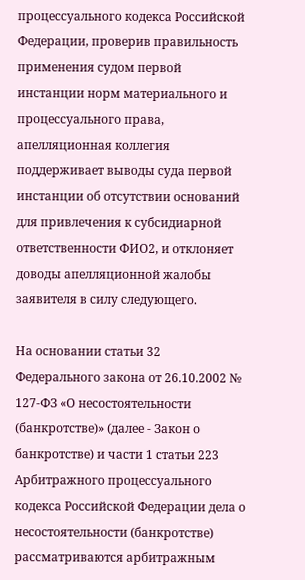процессуального кодекса Российской Федерации, проверив правильность применения судом первой инстанции норм материального и процессуального права, апелляционная коллегия поддерживает выводы суда первой инстанции об отсутствии оснований для привлечения к субсидиарной ответственности ФИО2, и отклоняет доводы апелляционной жалобы заявителя в силу следующего.

На основании статьи 32 Федерального закона от 26.10.2002 № 127-ФЗ «О несостоятельности (банкротстве)» (далее - Закон о банкротстве) и части 1 статьи 223 Арбитражного процессуального кодекса Российской Федерации дела о несостоятельности (банкротстве) рассматриваются арбитражным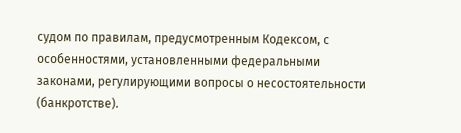судом по правилам, предусмотренным Кодексом, с особенностями, установленными федеральными законами, регулирующими вопросы о несостоятельности (банкротстве).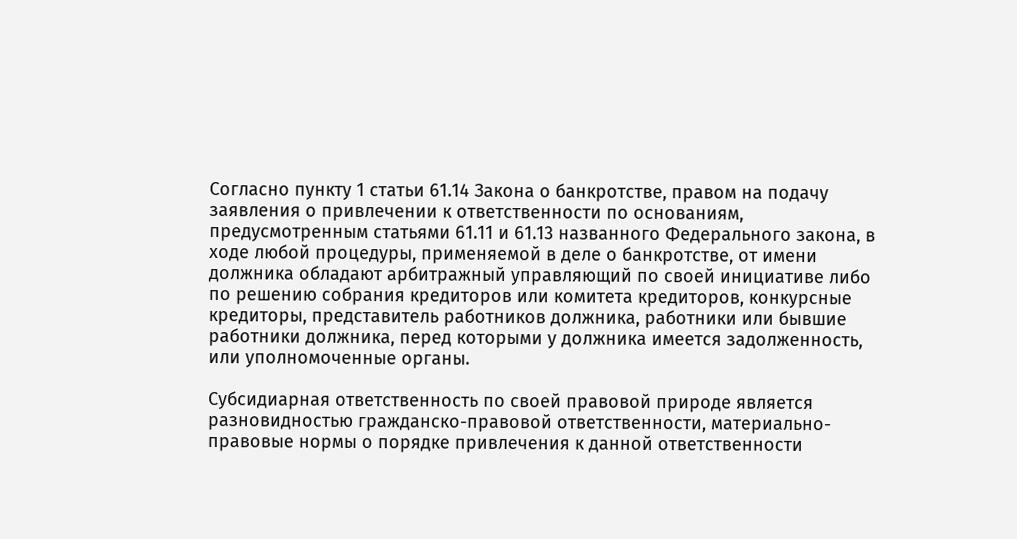Согласно пункту 1 статьи 61.14 Закона о банкротстве, правом на подачу заявления о привлечении к ответственности по основаниям, предусмотренным статьями 61.11 и 61.13 названного Федерального закона, в ходе любой процедуры, применяемой в деле о банкротстве, от имени должника обладают арбитражный управляющий по своей инициативе либо по решению собрания кредиторов или комитета кредиторов, конкурсные кредиторы, представитель работников должника, работники или бывшие работники должника, перед которыми у должника имеется задолженность, или уполномоченные органы.

Субсидиарная ответственность по своей правовой природе является разновидностью гражданско-правовой ответственности, материально-правовые нормы о порядке привлечения к данной ответственности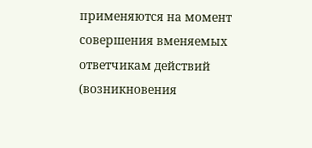применяются на момент совершения вменяемых ответчикам действий (возникновения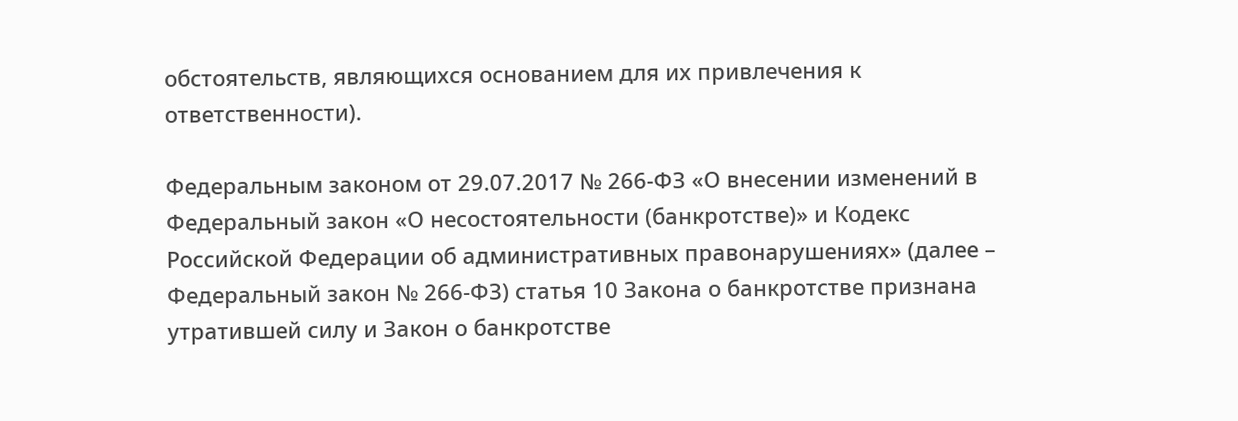обстоятельств, являющихся основанием для их привлечения к ответственности).

Федеральным законом от 29.07.2017 № 266-ФЗ «О внесении изменений в Федеральный закон «О несостоятельности (банкротстве)» и Кодекс Российской Федерации об административных правонарушениях» (далее – Федеральный закон № 266-ФЗ) статья 10 Закона о банкротстве признана утратившей силу и Закон о банкротстве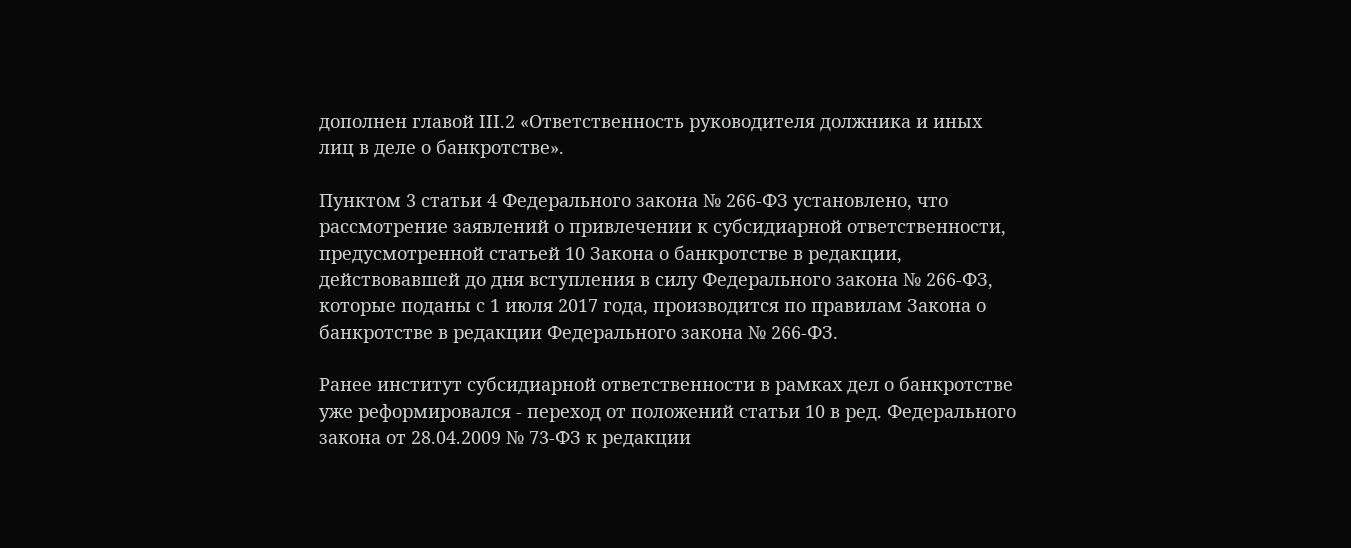дополнен главой III.2 «Ответственность руководителя должника и иных лиц в деле о банкротстве».

Пунктом 3 статьи 4 Федерального закона № 266-ФЗ установлено, что рассмотрение заявлений о привлечении к субсидиарной ответственности, предусмотренной статьей 10 Закона о банкротстве в редакции, действовавшей до дня вступления в силу Федерального закона № 266-ФЗ, которые поданы с 1 июля 2017 года, производится по правилам Закона о банкротстве в редакции Федерального закона № 266-ФЗ.

Ранее институт субсидиарной ответственности в рамках дел о банкротстве уже реформировался - переход от положений статьи 10 в ред. Федерального закона от 28.04.2009 № 73-ФЗ к редакции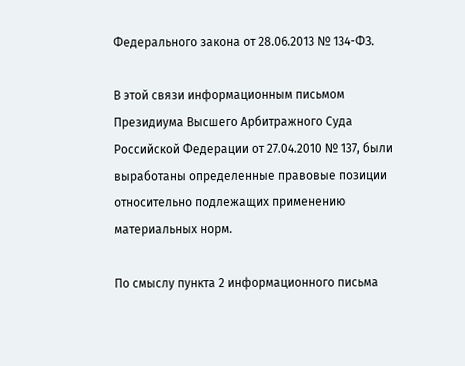Федерального закона от 28.06.2013 № 134-ФЗ.

В этой связи информационным письмом Президиума Высшего Арбитражного Суда Российской Федерации от 27.04.2010 № 137, были выработаны определенные правовые позиции относительно подлежащих применению материальных норм.

По смыслу пункта 2 информационного письма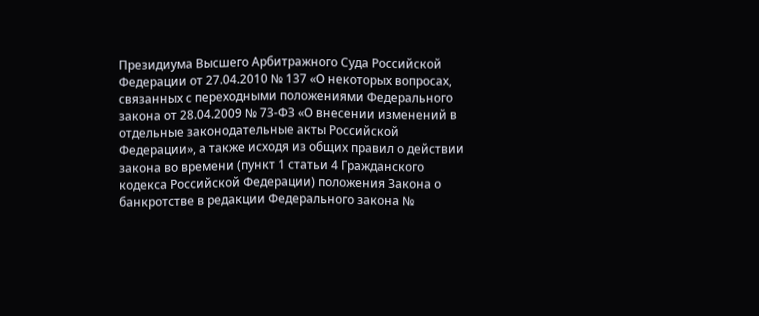Президиума Высшего Арбитражного Суда Российской Федерации от 27.04.2010 № 137 «О некоторых вопросах, связанных с переходными положениями Федерального закона от 28.04.2009 № 73-ФЗ «О внесении изменений в отдельные законодательные акты Российской Федерации», а также исходя из общих правил о действии закона во времени (пункт 1 статьи 4 Гражданского кодекса Российской Федерации) положения Закона о банкротстве в редакции Федерального закона №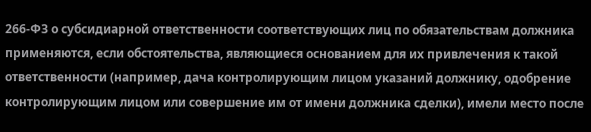266-ФЗ о субсидиарной ответственности соответствующих лиц по обязательствам должника применяются, если обстоятельства, являющиеся основанием для их привлечения к такой ответственности (например, дача контролирующим лицом указаний должнику, одобрение контролирующим лицом или совершение им от имени должника сделки), имели место после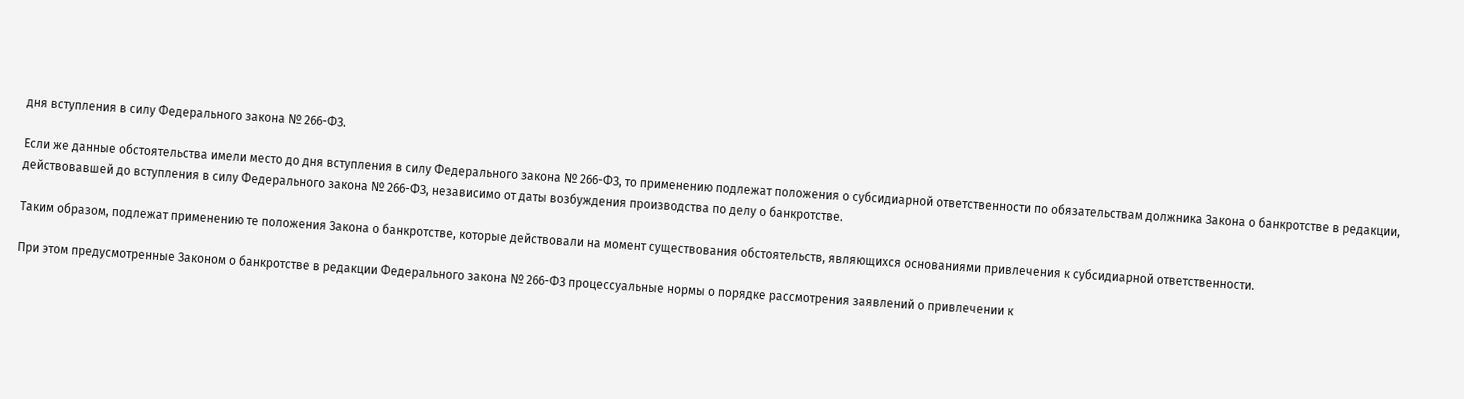дня вступления в силу Федерального закона № 266-ФЗ.

Если же данные обстоятельства имели место до дня вступления в силу Федерального закона № 266-ФЗ, то применению подлежат положения о субсидиарной ответственности по обязательствам должника Закона о банкротстве в редакции, действовавшей до вступления в силу Федерального закона № 266-ФЗ, независимо от даты возбуждения производства по делу о банкротстве.

Таким образом, подлежат применению те положения Закона о банкротстве, которые действовали на момент существования обстоятельств, являющихся основаниями привлечения к субсидиарной ответственности.

При этом предусмотренные Законом о банкротстве в редакции Федерального закона № 266-ФЗ процессуальные нормы о порядке рассмотрения заявлений о привлечении к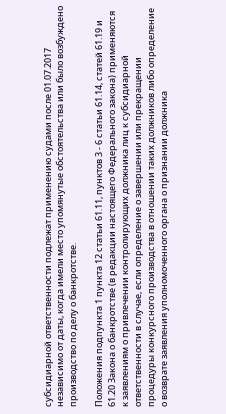субсидиарной ответственности подлежат применению судами после 01.07.2017 независимо от даты, когда имели место упомянутые обстоятельства или было возбуждено производство по делу о банкротстве.

Положения подпункта 1 пункта 12 статьи 61.11, пунктов 3 - 6 статьи 61.14, статей 61.19 и 61.20 Закона о банкротстве (в редакции настоящего Федерального закона) применяются к заявлениям о привлечении контролирующих должника лиц к субсидиарной ответственности в случае, если определение о завершении или прекращении процедуры конкурсного производства в отношении таких должников либо определение о возврате заявления уполномоченного органа о признании должника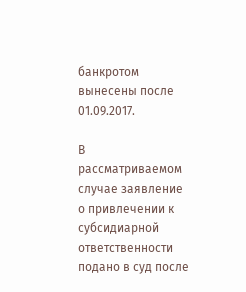банкротом вынесены после 01.09.2017.

В рассматриваемом случае заявление о привлечении к субсидиарной ответственности подано в суд после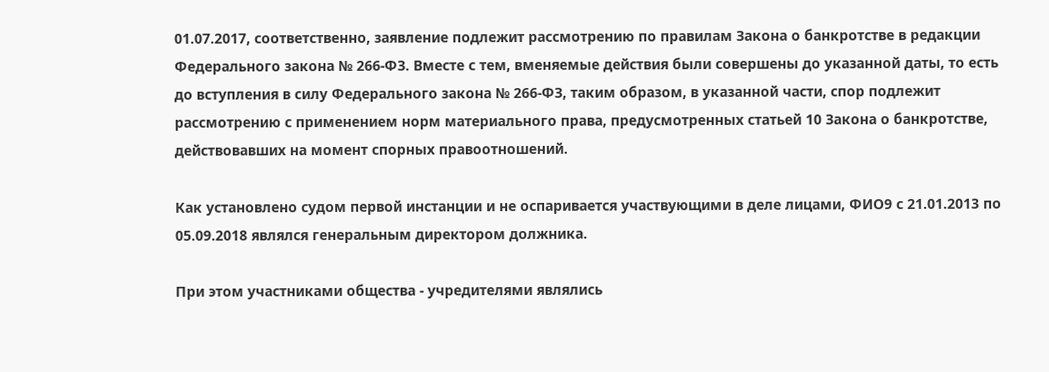01.07.2017, соответственно, заявление подлежит рассмотрению по правилам Закона о банкротстве в редакции Федерального закона № 266-ФЗ. Вместе с тем, вменяемые действия были совершены до указанной даты, то есть до вступления в силу Федерального закона № 266-ФЗ, таким образом, в указанной части, спор подлежит рассмотрению с применением норм материального права, предусмотренных статьей 10 Закона о банкротстве, действовавших на момент спорных правоотношений.

Как установлено судом первой инстанции и не оспаривается участвующими в деле лицами, ФИО9 с 21.01.2013 по 05.09.2018 являлся генеральным директором должника.

При этом участниками общества - учредителями являлись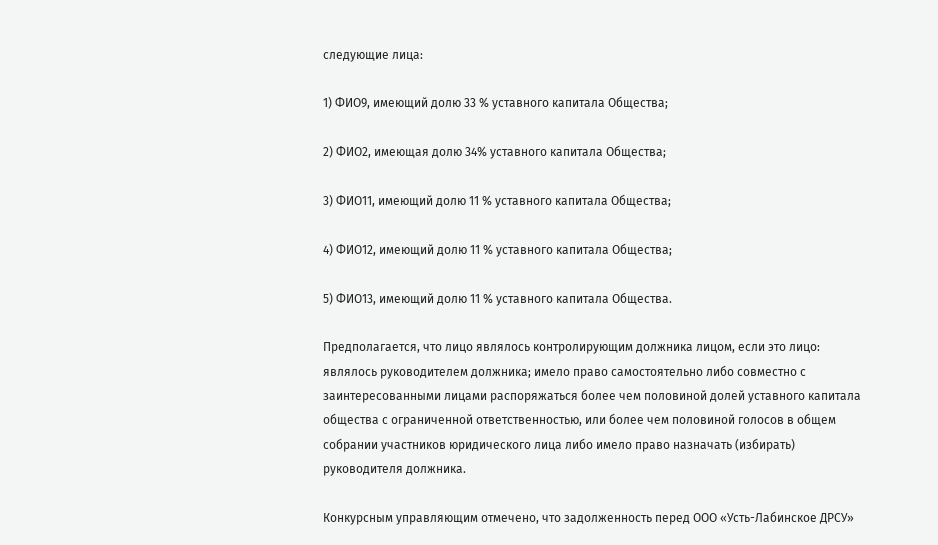следующие лица:

1) ФИО9, имеющий долю 33 % уставного капитала Общества;

2) ФИО2, имеющая долю 34% уставного капитала Общества;

3) ФИО11, имеющий долю 11 % уставного капитала Общества;

4) ФИО12, имеющий долю 11 % уставного капитала Общества;

5) ФИО13, имеющий долю 11 % уставного капитала Общества.

Предполагается, что лицо являлось контролирующим должника лицом, если это лицо: являлось руководителем должника; имело право самостоятельно либо совместно с заинтересованными лицами распоряжаться более чем половиной долей уставного капитала общества с ограниченной ответственностью, или более чем половиной голосов в общем собрании участников юридического лица либо имело право назначать (избирать) руководителя должника.

Конкурсным управляющим отмечено, что задолженность перед ООО «Усть-Лабинское ДРСУ»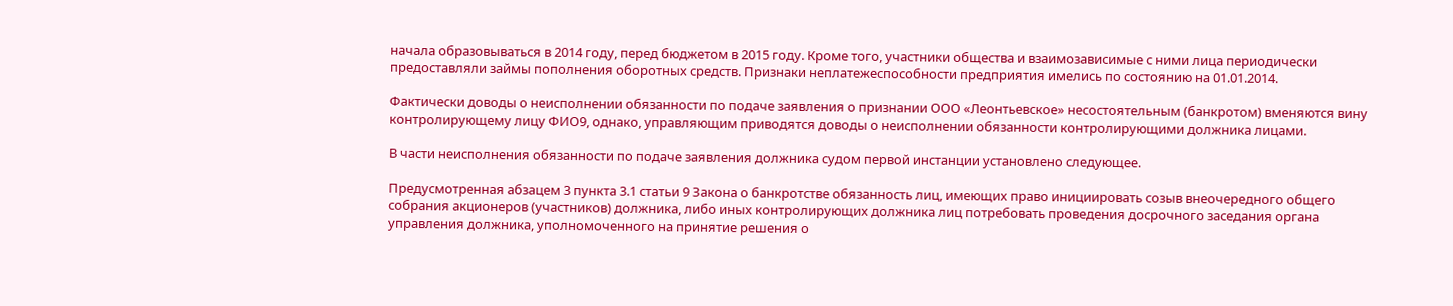начала образовываться в 2014 году, перед бюджетом в 2015 году. Кроме того, участники общества и взаимозависимые с ними лица периодически предоставляли займы пополнения оборотных средств. Признаки неплатежеспособности предприятия имелись по состоянию на 01.01.2014.

Фактически доводы о неисполнении обязанности по подаче заявления о признании ООО «Леонтьевское» несостоятельным (банкротом) вменяются вину контролирующему лицу ФИО9, однако, управляющим приводятся доводы о неисполнении обязанности контролирующими должника лицами.

В части неисполнения обязанности по подаче заявления должника судом первой инстанции установлено следующее.

Предусмотренная абзацем 3 пункта 3.1 статьи 9 Закона о банкротстве обязанность лиц, имеющих право инициировать созыв внеочередного общего собрания акционеров (участников) должника, либо иных контролирующих должника лиц потребовать проведения досрочного заседания органа управления должника, уполномоченного на принятие решения о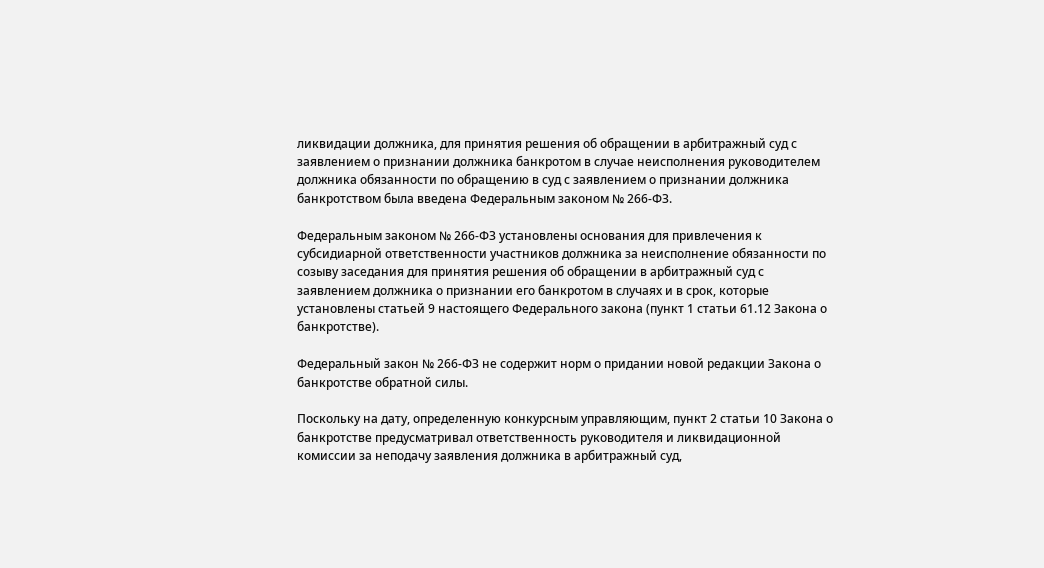ликвидации должника, для принятия решения об обращении в арбитражный суд с заявлением о признании должника банкротом в случае неисполнения руководителем должника обязанности по обращению в суд с заявлением о признании должника банкротством была введена Федеральным законом № 266-ФЗ.

Федеральным законом № 266-ФЗ установлены основания для привлечения к субсидиарной ответственности участников должника за неисполнение обязанности по созыву заседания для принятия решения об обращении в арбитражный суд с заявлением должника о признании его банкротом в случаях и в срок, которые установлены статьей 9 настоящего Федерального закона (пункт 1 статьи 61.12 Закона о банкротстве).

Федеральный закон № 266-ФЗ не содержит норм о придании новой редакции Закона о банкротстве обратной силы.

Поскольку на дату, определенную конкурсным управляющим, пункт 2 статьи 10 Закона о банкротстве предусматривал ответственность руководителя и ликвидационной комиссии за неподачу заявления должника в арбитражный суд,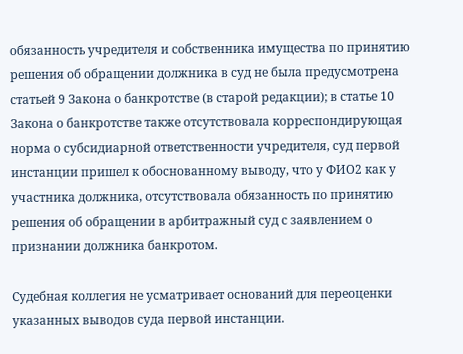обязанность учредителя и собственника имущества по принятию решения об обращении должника в суд не была предусмотрена статьей 9 Закона о банкротстве (в старой редакции); в статье 10 Закона о банкротстве также отсутствовала корреспондирующая норма о субсидиарной ответственности учредителя, суд первой инстанции пришел к обоснованному выводу, что у ФИО2 как у участника должника, отсутствовала обязанность по принятию решения об обращении в арбитражный суд с заявлением о признании должника банкротом.

Судебная коллегия не усматривает оснований для переоценки указанных выводов суда первой инстанции.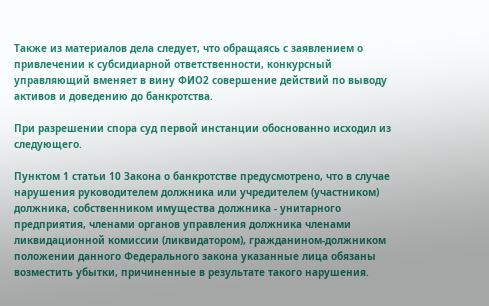Также из материалов дела следует, что обращаясь с заявлением о привлечении к субсидиарной ответственности, конкурсный управляющий вменяет в вину ФИО2 совершение действий по выводу активов и доведению до банкротства.

При разрешении спора суд первой инстанции обоснованно исходил из следующего.

Пунктом 1 статьи 10 Закона о банкротстве предусмотрено, что в случае нарушения руководителем должника или учредителем (участником) должника, собственником имущества должника - унитарного предприятия, членами органов управления должника членами ликвидационной комиссии (ликвидатором), гражданином-должником положении данного Федерального закона указанные лица обязаны возместить убытки, причиненные в результате такого нарушения.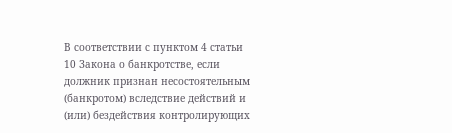В соответствии с пунктом 4 статьи 10 Закона о банкротстве, если должник признан несостоятельным (банкротом) вследствие действий и (или) бездействия контролирующих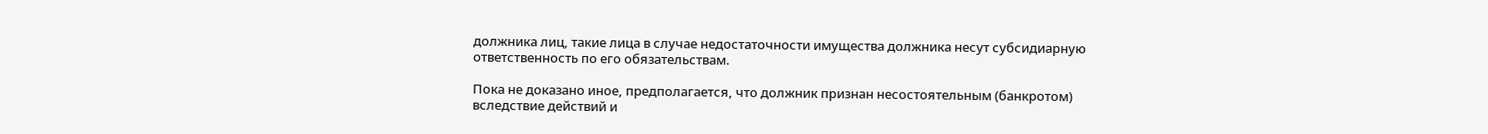должника лиц, такие лица в случае недостаточности имущества должника несут субсидиарную ответственность по его обязательствам.

Пока не доказано иное, предполагается, что должник признан несостоятельным (банкротом) вследствие действий и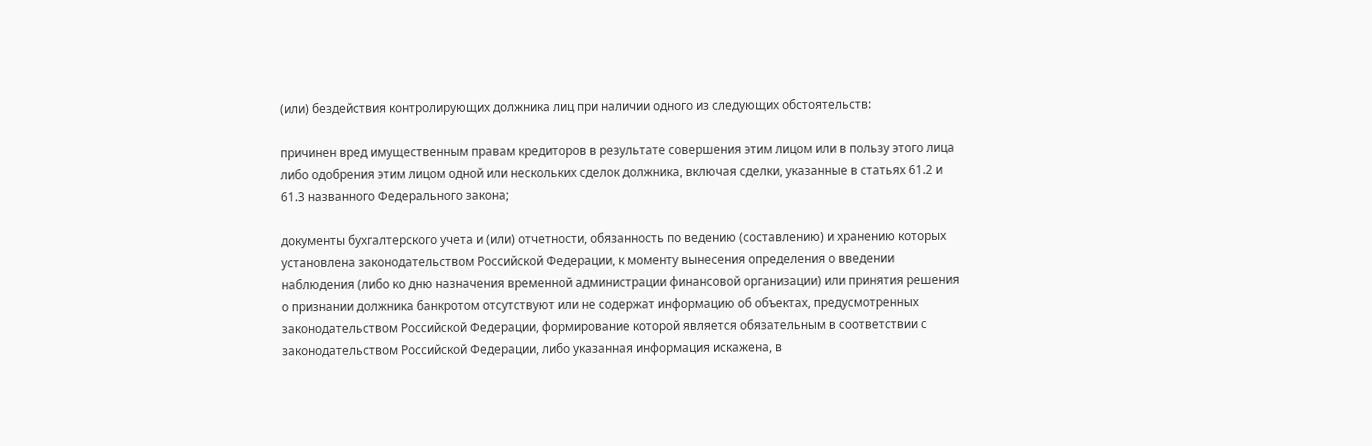(или) бездействия контролирующих должника лиц при наличии одного из следующих обстоятельств:

причинен вред имущественным правам кредиторов в результате совершения этим лицом или в пользу этого лица либо одобрения этим лицом одной или нескольких сделок должника, включая сделки, указанные в статьях 61.2 и 61.3 названного Федерального закона;

документы бухгалтерского учета и (или) отчетности, обязанность по ведению (составлению) и хранению которых установлена законодательством Российской Федерации, к моменту вынесения определения о введении наблюдения (либо ко дню назначения временной администрации финансовой организации) или принятия решения о признании должника банкротом отсутствуют или не содержат информацию об объектах, предусмотренных законодательством Российской Федерации, формирование которой является обязательным в соответствии с законодательством Российской Федерации, либо указанная информация искажена, в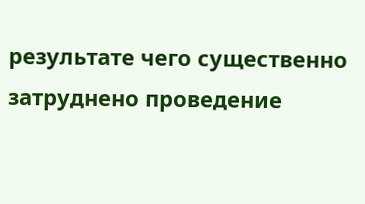результате чего существенно затруднено проведение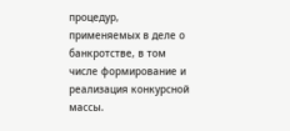процедур, применяемых в деле о банкротстве, в том числе формирование и реализация конкурсной массы.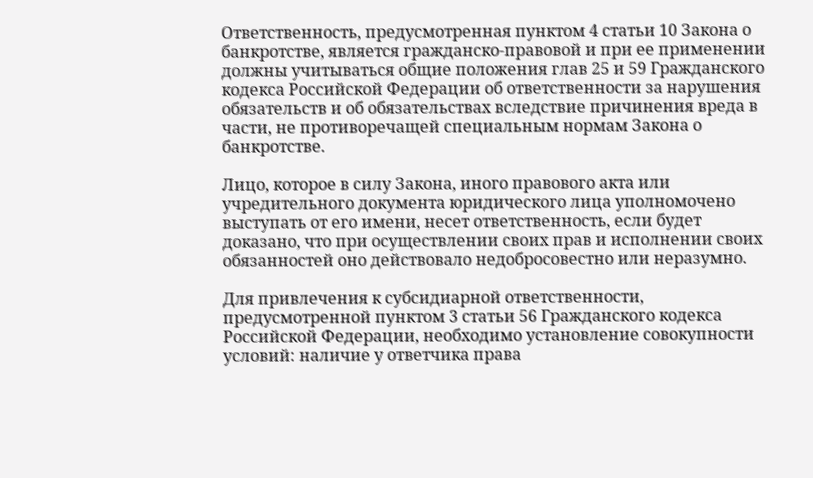Ответственность, предусмотренная пунктом 4 статьи 10 Закона о банкротстве, является гражданско-правовой и при ее применении должны учитываться общие положения глав 25 и 59 Гражданского кодекса Российской Федерации об ответственности за нарушения обязательств и об обязательствах вследствие причинения вреда в части, не противоречащей специальным нормам Закона о банкротстве.

Лицо, которое в силу Закона, иного правового акта или учредительного документа юридического лица уполномочено выступать от его имени, несет ответственность, если будет доказано, что при осуществлении своих прав и исполнении своих обязанностей оно действовало недобросовестно или неразумно.

Для привлечения к субсидиарной ответственности, предусмотренной пунктом 3 статьи 56 Гражданского кодекса Российской Федерации, необходимо установление совокупности условий: наличие у ответчика права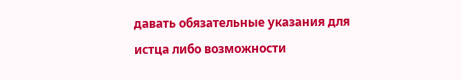давать обязательные указания для истца либо возможности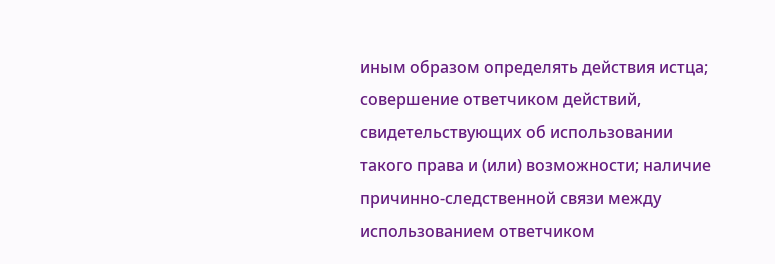иным образом определять действия истца; совершение ответчиком действий, свидетельствующих об использовании такого права и (или) возможности; наличие причинно-следственной связи между использованием ответчиком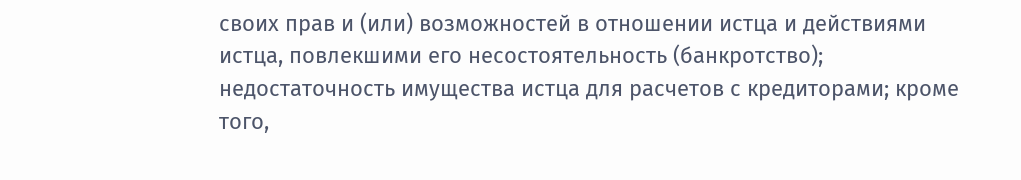своих прав и (или) возможностей в отношении истца и действиями истца, повлекшими его несостоятельность (банкротство); недостаточность имущества истца для расчетов с кредиторами; кроме того,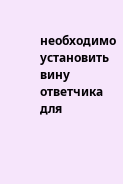необходимо установить вину ответчика для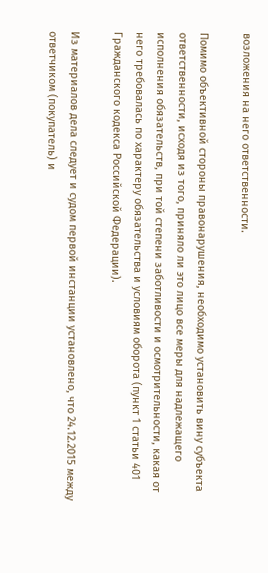возложения на него ответственности.

Помимо объективной стороны правонарушения, необходимо установить вину субъекта ответственности, исходя из того, приняло ли это лицо все меры для надлежащего исполнения обязательств, при той степени заботливости и осмотрительности, какая от него требовалась по характеру обязательства и условиям оборота (пункт 1 статьи 401 Гражданского кодекса Российской Федерации).

Из материалов дела следует и судом первой инстанции установлено, что 24.12.2015 между ответчиком (покупатель) и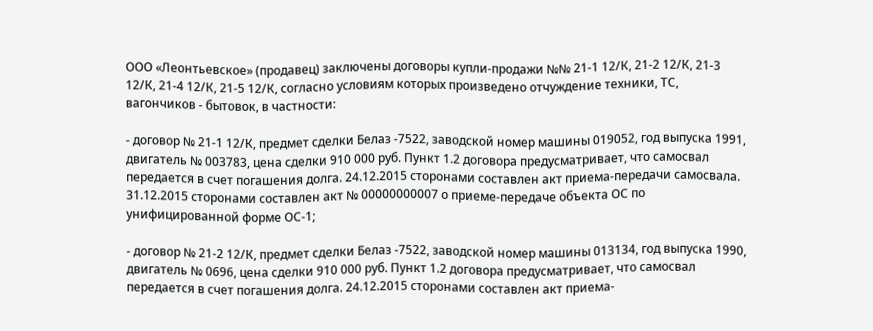ООО «Леонтьевское» (продавец) заключены договоры купли-продажи №№ 21-1 12/К, 21-2 12/К, 21-3 12/К, 21-4 12/К, 21-5 12/К, согласно условиям которых произведено отчуждение техники, ТС, вагончиков - бытовок, в частности:

- договор № 21-1 12/К, предмет сделки Белаз -7522, заводской номер машины 019052, год выпуска 1991, двигатель № 003783, цена сделки 910 000 руб. Пункт 1.2 договора предусматривает, что самосвал передается в счет погашения долга. 24.12.2015 сторонами составлен акт приема-передачи самосвала. 31.12.2015 сторонами составлен акт № 00000000007 о приеме-передаче объекта ОС по унифицированной форме ОС-1;

- договор № 21-2 12/К, предмет сделки Белаз -7522, заводской номер машины 013134, год выпуска 1990, двигатель № 0696, цена сделки 910 000 руб. Пункт 1.2 договора предусматривает, что самосвал передается в счет погашения долга. 24.12.2015 сторонами составлен акт приема-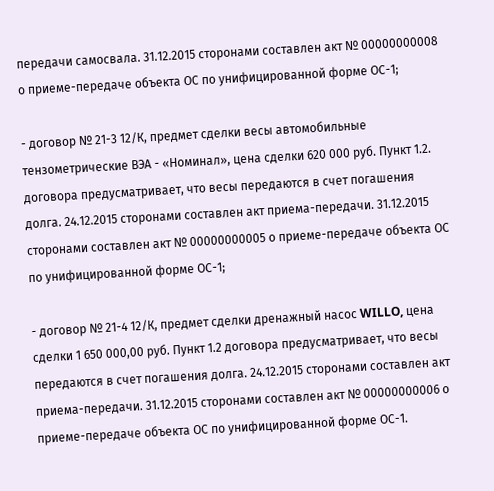передачи самосвала. 31.12.2015 сторонами составлен акт № 00000000008 о приеме-передаче объекта ОС по унифицированной форме ОС-1;

- договор № 21-3 12/К, предмет сделки весы автомобильные тензометрические ВЭА - «Номинал», цена сделки 620 000 руб. Пункт 1.2. договора предусматривает, что весы передаются в счет погашения долга. 24.12.2015 сторонами составлен акт приема-передачи. 31.12.2015 сторонами составлен акт № 00000000005 о приеме-передаче объекта ОС по унифицированной форме ОС-1;

- договор № 21-4 12/К, предмет сделки дренажный насос WILLO, цена сделки 1 650 000,00 руб. Пункт 1.2 договора предусматривает, что весы передаются в счет погашения долга. 24.12.2015 сторонами составлен акт приема-передачи. 31.12.2015 сторонами составлен акт № 00000000006 о приеме-передаче объекта ОС по унифицированной форме ОС-1.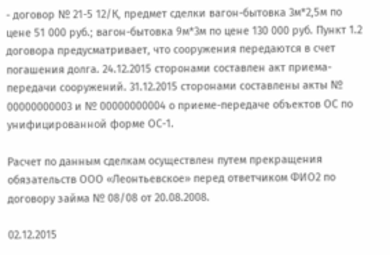- договор № 21-5 12/К, предмет сделки вагон-бытовка 3м*2,5м по цене 51 000 руб.; вагон-бытовка 9м*3м по цене 130 000 руб. Пункт 1.2 договора предусматривает, что сооружения передаются в счет погашения долга. 24.12.2015 сторонами составлен акт приема-передачи сооружений. 31.12.2015 сторонами составлены акты № 00000000003 и № 00000000004 о приеме-передаче объектов ОС по унифицированной форме ОС-1.

Расчет по данным сделкам осуществлен путем прекращения обязательств ООО «Леонтьевское» перед ответчиком ФИО2 по договору займа № 08/08 от 20.08.2008.

02.12.2015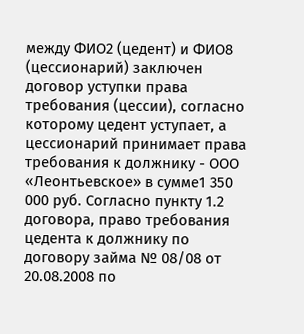между ФИО2 (цедент) и ФИО8 (цессионарий) заключен договор уступки права требования (цессии), согласно которому цедент уступает, а цессионарий принимает права требования к должнику - ООО «Леонтьевское» в сумме1 350 000 руб. Согласно пункту 1.2 договора, право требования цедента к должнику по договору займа № 08/08 от 20.08.2008 по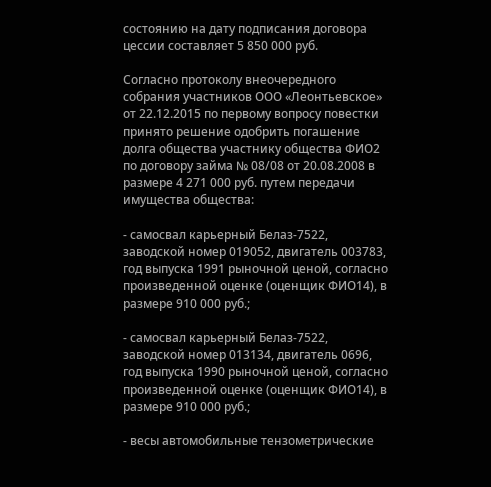состоянию на дату подписания договора цессии составляет 5 850 000 руб.

Согласно протоколу внеочередного собрания участников ООО «Леонтьевское» от 22.12.2015 по первому вопросу повестки принято решение одобрить погашение долга общества участнику общества ФИО2 по договору займа № 08/08 от 20.08.2008 в размере 4 271 000 руб. путем передачи имущества общества:

- самосвал карьерный Белаз-7522, заводской номер 019052, двигатель 003783, год выпуска 1991 рыночной ценой, согласно произведенной оценке (оценщик ФИО14), в размере 910 000 руб.;

- самосвал карьерный Белаз-7522, заводской номер 013134, двигатель 0696, год выпуска 1990 рыночной ценой, согласно произведенной оценке (оценщик ФИО14), в размере 910 000 руб.;

- весы автомобильные тензометрические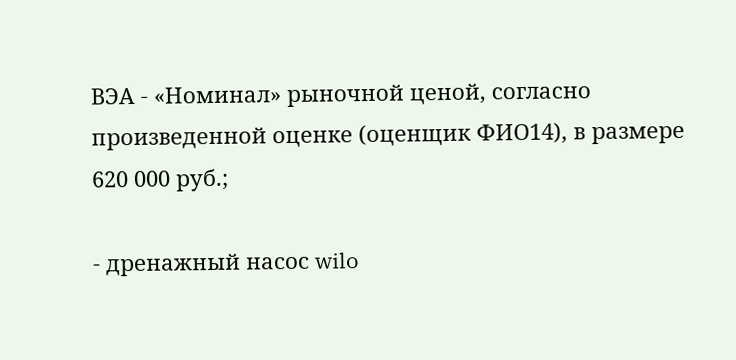ВЭА - «Номинал» рыночной ценой, согласно произведенной оценке (оценщик ФИО14), в размере 620 000 руб.;

- дренажный насос wilo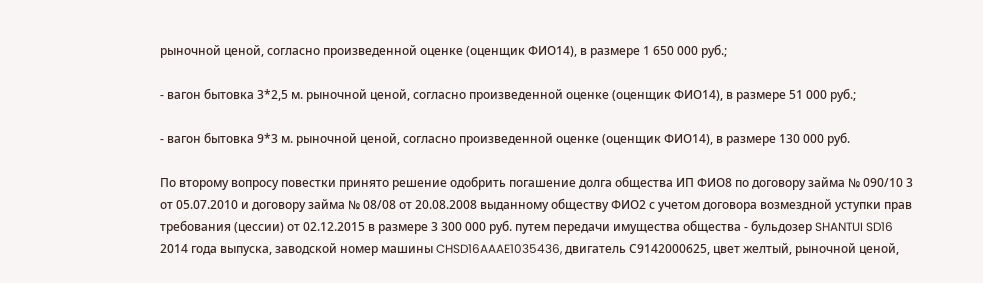рыночной ценой, согласно произведенной оценке (оценщик ФИО14), в размере 1 650 000 руб.;

- вагон бытовка 3*2,5 м. рыночной ценой, согласно произведенной оценке (оценщик ФИО14), в размере 51 000 руб.;

- вагон бытовка 9*3 м. рыночной ценой, согласно произведенной оценке (оценщик ФИО14), в размере 130 000 руб.

По второму вопросу повестки принято решение одобрить погашение долга общества ИП ФИО8 по договору займа № 090/10 3 от 05.07.2010 и договору займа № 08/08 от 20.08.2008 выданному обществу ФИО2 с учетом договора возмездной уступки прав требования (цессии) от 02.12.2015 в размере 3 300 000 руб. путем передачи имущества общества - бульдозер SHANTUI SD16 2014 года выпуска, заводской номер машины CHSD16AAAE1035436, двигатель С9142000625, цвет желтый, рыночной ценой,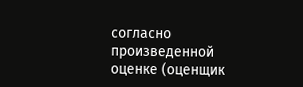согласно произведенной оценке (оценщик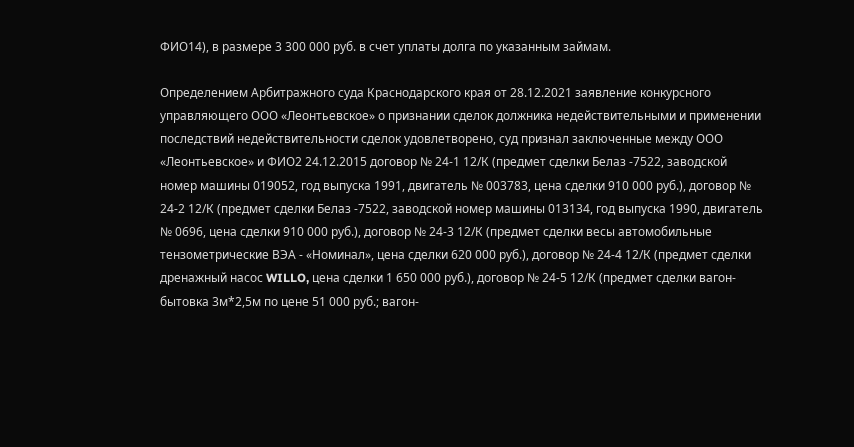ФИО14), в размере 3 300 000 руб. в счет уплаты долга по указанным займам.

Определением Арбитражного суда Краснодарского края от 28.12.2021 заявление конкурсного управляющего ООО «Леонтьевское» о признании сделок должника недействительными и применении последствий недействительности сделок удовлетворено, суд признал заключенные между ООО «Леонтьевское» и ФИО2 24.12.2015 договор № 24-1 12/К (предмет сделки Белаз -7522, заводской номер машины 019052, год выпуска 1991, двигатель № 003783, цена сделки 910 000 руб.), договор № 24-2 12/К (предмет сделки Белаз -7522, заводской номер машины 013134, год выпуска 1990, двигатель № 0696, цена сделки 910 000 руб.), договор № 24-3 12/К (предмет сделки весы автомобильные тензометрические ВЭА - «Номинал», цена сделки 620 000 руб.), договор № 24-4 12/К (предмет сделки дренажный насос WILLO, цена сделки 1 650 000 руб.), договор № 24-5 12/К (предмет сделки вагон-бытовка 3м*2,5м по цене 51 000 руб.; вагон-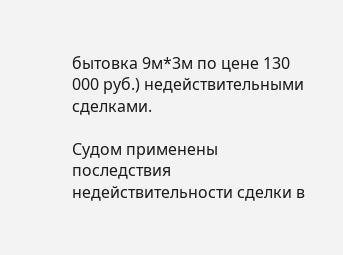бытовка 9м*3м по цене 130 000 руб.) недействительными сделками.

Судом применены последствия недействительности сделки в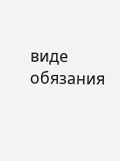виде обязания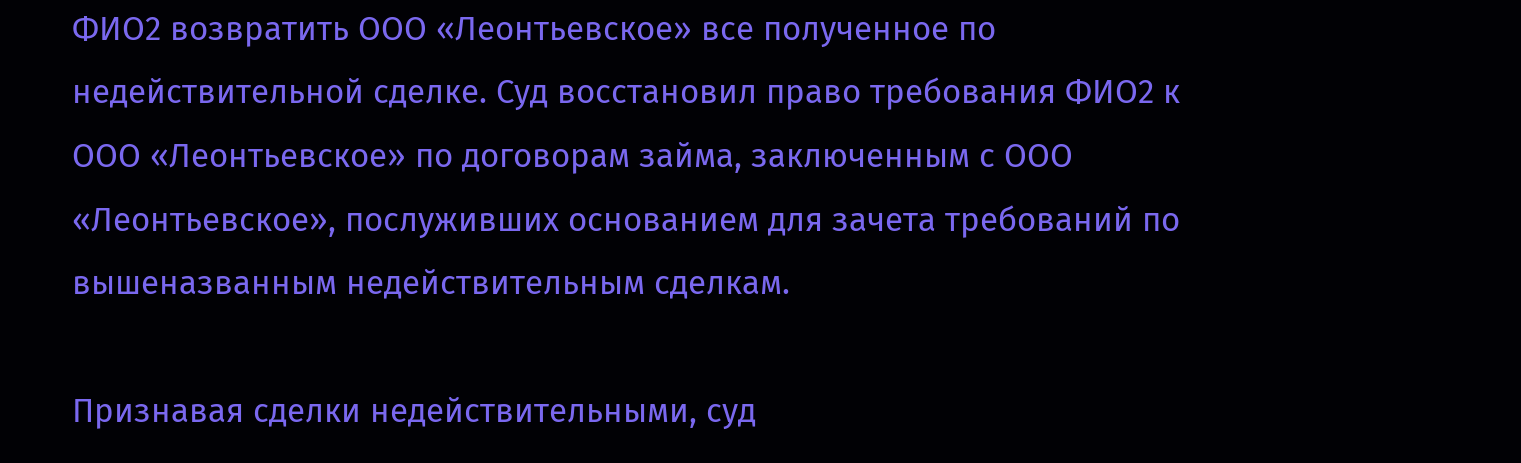ФИО2 возвратить ООО «Леонтьевское» все полученное по недействительной сделке. Суд восстановил право требования ФИО2 к ООО «Леонтьевское» по договорам займа, заключенным с ООО «Леонтьевское», послуживших основанием для зачета требований по вышеназванным недействительным сделкам.

Признавая сделки недействительными, суд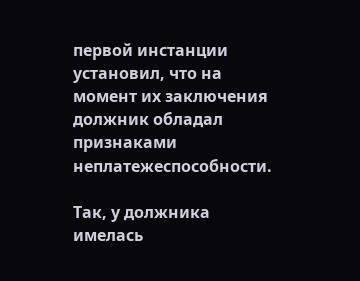первой инстанции установил, что на момент их заключения должник обладал признаками неплатежеспособности.

Так, у должника имелась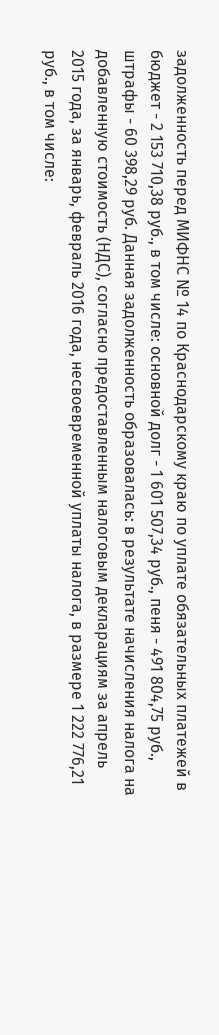задолженность перед МИФНС № 14 по Краснодарскому краю по уплате обязательных платежей в бюджет - 2 153 710,38 руб., в том числе: основной долг - 1 601 507,34 руб., пеня - 491 804,75 руб., штрафы - 60 398,29 руб. Данная задолженность образовалась: в результате начисления налога на добавленную стоимость (НДС), согласно предоставленным налоговым декларациям за апрель 2015 года, за январь, февраль 2016 года, несвоевременной уплаты налога, в размере 1 222 776,21 руб., в том числе: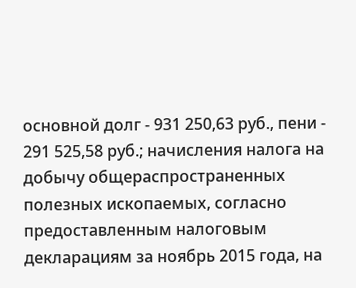основной долг - 931 250,63 руб., пени - 291 525,58 руб.; начисления налога на добычу общераспространенных полезных ископаемых, согласно предоставленным налоговым декларациям за ноябрь 2015 года, на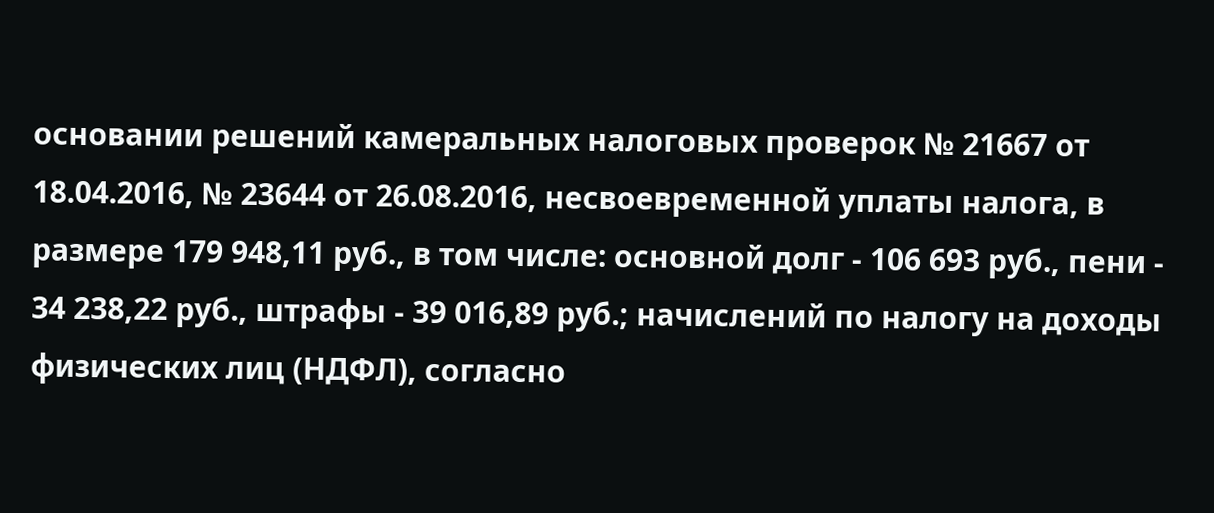основании решений камеральных налоговых проверок № 21667 от 18.04.2016, № 23644 от 26.08.2016, несвоевременной уплаты налога, в размере 179 948,11 руб., в том числе: основной долг - 106 693 руб., пени - 34 238,22 руб., штрафы - 39 016,89 руб.; начислений по налогу на доходы физических лиц (НДФЛ), согласно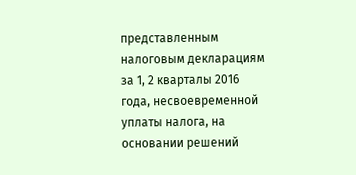представленным налоговым декларациям за 1, 2 кварталы 2016 года, несвоевременной уплаты налога, на основании решений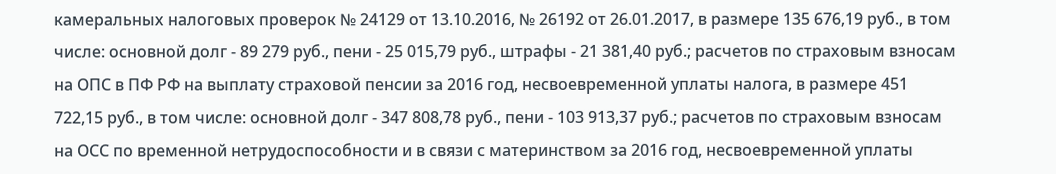камеральных налоговых проверок № 24129 от 13.10.2016, № 26192 от 26.01.2017, в размере 135 676,19 руб., в том числе: основной долг - 89 279 руб., пени - 25 015,79 руб., штрафы - 21 381,40 руб.; расчетов по страховым взносам на ОПС в ПФ РФ на выплату страховой пенсии за 2016 год, несвоевременной уплаты налога, в размере 451 722,15 руб., в том числе: основной долг - 347 808,78 руб., пени - 103 913,37 руб.; расчетов по страховым взносам на ОСС по временной нетрудоспособности и в связи с материнством за 2016 год, несвоевременной уплаты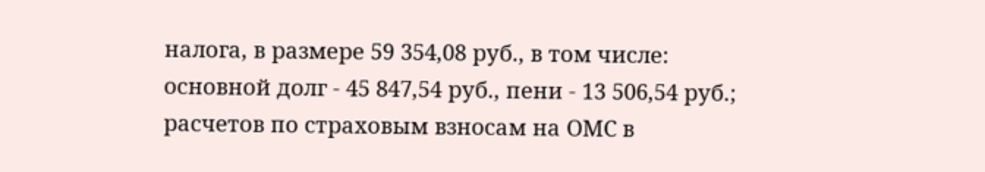налога, в размере 59 354,08 руб., в том числе: основной долг - 45 847,54 руб., пени - 13 506,54 руб.; расчетов по страховым взносам на ОМС в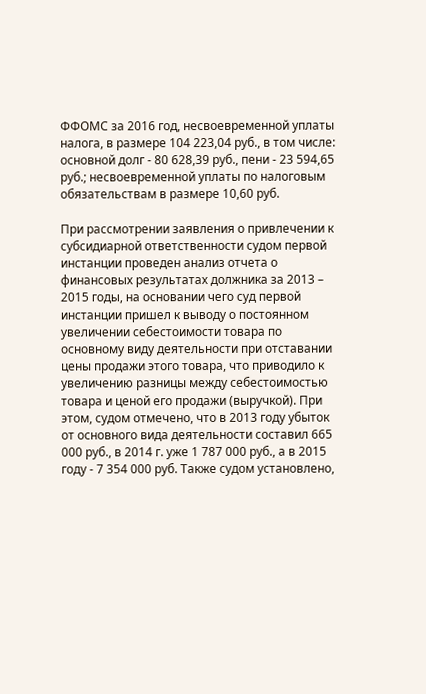ФФОМС за 2016 год, несвоевременной уплаты налога, в размере 104 223,04 руб., в том числе: основной долг - 80 628,39 руб., пени - 23 594,65 руб.; несвоевременной уплаты по налоговым обязательствам в размере 10,60 руб.

При рассмотрении заявления о привлечении к субсидиарной ответственности судом первой инстанции проведен анализ отчета о финансовых результатах должника за 2013 – 2015 годы, на основании чего суд первой инстанции пришел к выводу о постоянном увеличении себестоимости товара по основному виду деятельности при отставании цены продажи этого товара, что приводило к увеличению разницы между себестоимостью товара и ценой его продажи (выручкой). При этом, судом отмечено, что в 2013 году убыток от основного вида деятельности составил 665 000 руб., в 2014 г. уже 1 787 000 руб., а в 2015 году - 7 354 000 руб. Также судом установлено,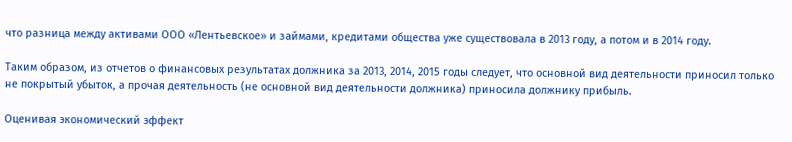что разница между активами ООО «Лентьевское» и займами, кредитами общества уже существовала в 2013 году, а потом и в 2014 году.

Таким образом, из отчетов о финансовых результатах должника за 2013, 2014, 2015 годы следует, что основной вид деятельности приносил только не покрытый убыток, а прочая деятельность (не основной вид деятельности должника) приносила должнику прибыль.

Оценивая экономический эффект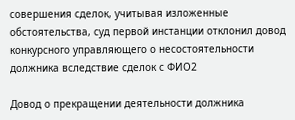совершения сделок, учитывая изложенные обстоятельства, суд первой инстанции отклонил довод конкурсного управляющего о несостоятельности должника вследствие сделок с ФИО2

Довод о прекращении деятельности должника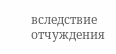вследствие отчуждения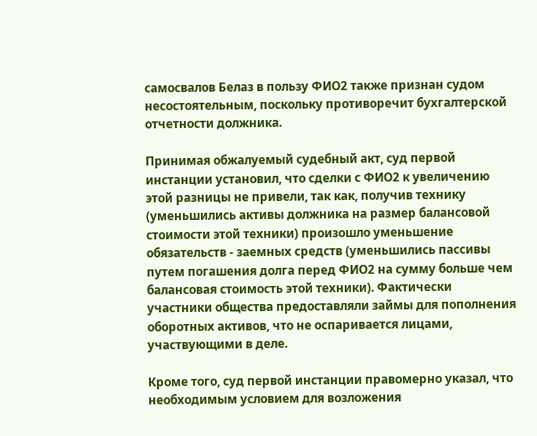самосвалов Белаз в пользу ФИО2 также признан судом несостоятельным, поскольку противоречит бухгалтерской отчетности должника.

Принимая обжалуемый судебный акт, суд первой инстанции установил, что сделки с ФИО2 к увеличению этой разницы не привели, так как, получив технику (уменьшились активы должника на размер балансовой стоимости этой техники) произошло уменьшение обязательств - заемных средств (уменьшились пассивы путем погашения долга перед ФИО2 на сумму больше чем балансовая стоимость этой техники). Фактически участники общества предоставляли займы для пополнения оборотных активов, что не оспаривается лицами, участвующими в деле.

Кроме того, суд первой инстанции правомерно указал, что необходимым условием для возложения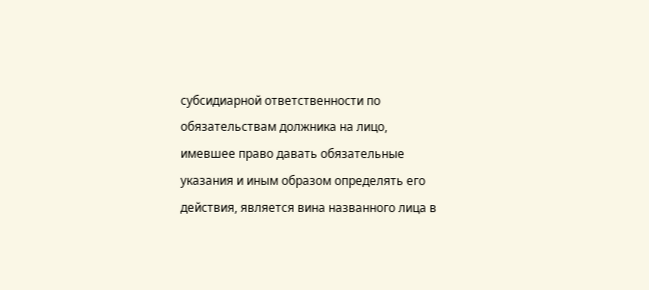субсидиарной ответственности по обязательствам должника на лицо, имевшее право давать обязательные указания и иным образом определять его действия, является вина названного лица в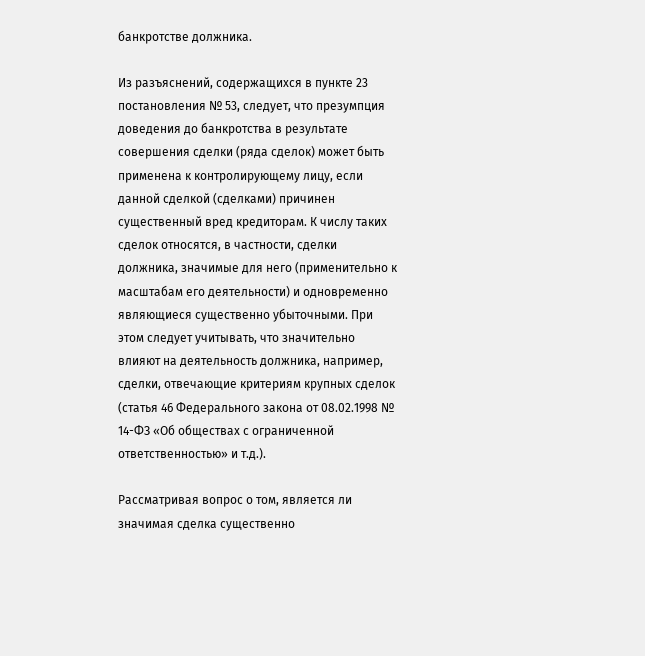банкротстве должника.

Из разъяснений, содержащихся в пункте 23 постановления № 53, следует, что презумпция доведения до банкротства в результате совершения сделки (ряда сделок) может быть применена к контролирующему лицу, если данной сделкой (сделками) причинен существенный вред кредиторам. К числу таких сделок относятся, в частности, сделки должника, значимые для него (применительно к масштабам его деятельности) и одновременно являющиеся существенно убыточными. При этом следует учитывать, что значительно влияют на деятельность должника, например, сделки, отвечающие критериям крупных сделок (статья 46 Федерального закона от 08.02.1998 № 14-ФЗ «Об обществах с ограниченной ответственностью» и т.д.).

Рассматривая вопрос о том, является ли значимая сделка существенно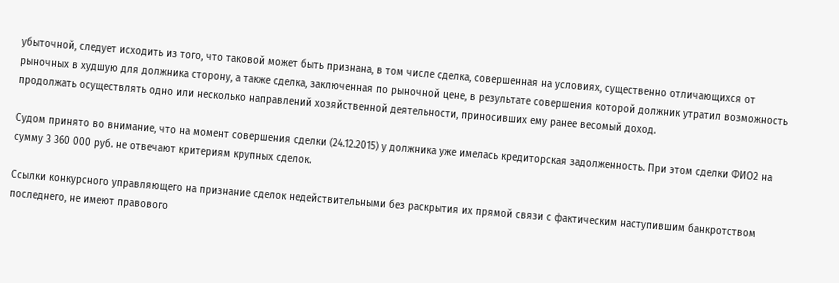убыточной, следует исходить из того, что таковой может быть признана, в том числе сделка, совершенная на условиях, существенно отличающихся от рыночных в худшую для должника сторону, а также сделка, заключенная по рыночной цене, в результате совершения которой должник утратил возможность продолжать осуществлять одно или несколько направлений хозяйственной деятельности, приносивших ему ранее весомый доход.

Судом принято во внимание, что на момент совершения сделки (24.12.2015) у должника уже имелась кредиторская задолженность. При этом сделки ФИО2 на сумму 3 360 000 руб. не отвечают критериям крупных сделок.

Ссылки конкурсного управляющего на признание сделок недействительными без раскрытия их прямой связи с фактическим наступившим банкротством последнего, не имеют правового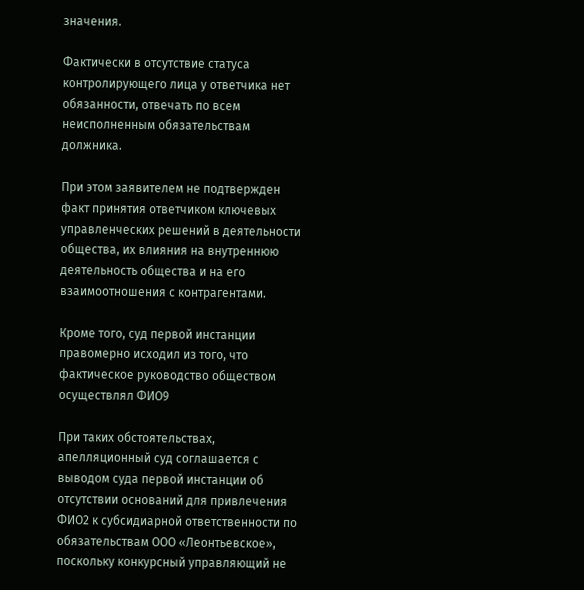значения.

Фактически в отсутствие статуса контролирующего лица у ответчика нет обязанности, отвечать по всем неисполненным обязательствам должника.

При этом заявителем не подтвержден факт принятия ответчиком ключевых управленческих решений в деятельности общества, их влияния на внутреннюю деятельность общества и на его взаимоотношения с контрагентами.

Кроме того, суд первой инстанции правомерно исходил из того, что фактическое руководство обществом осуществлял ФИО9

При таких обстоятельствах, апелляционный суд соглашается с выводом суда первой инстанции об отсутствии оснований для привлечения ФИО2 к субсидиарной ответственности по обязательствам ООО «Леонтьевское», поскольку конкурсный управляющий не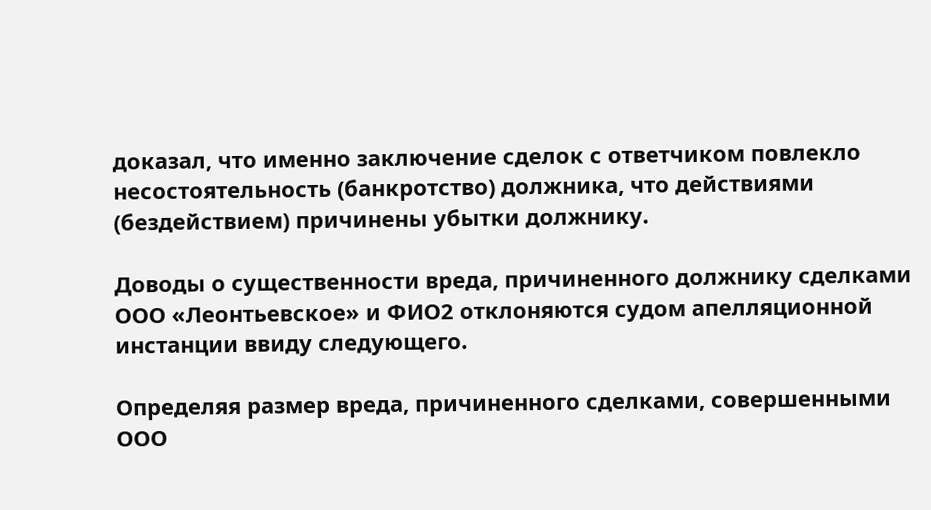доказал, что именно заключение сделок с ответчиком повлекло несостоятельность (банкротство) должника, что действиями (бездействием) причинены убытки должнику.

Доводы о существенности вреда, причиненного должнику сделками ООО «Леонтьевское» и ФИО2 отклоняются судом апелляционной инстанции ввиду следующего.

Определяя размер вреда, причиненного сделками, совершенными ООО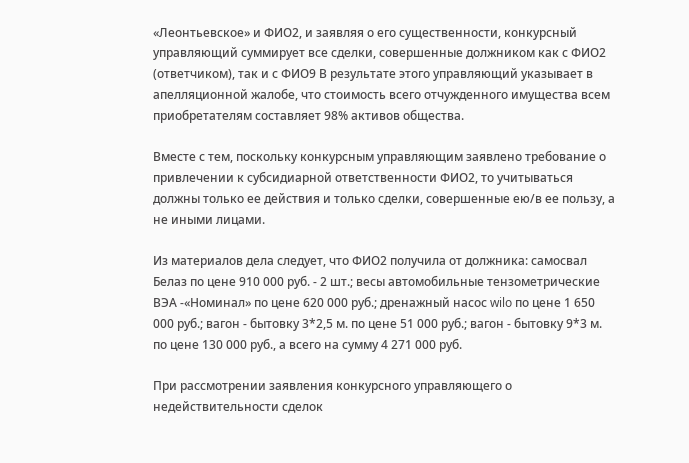«Леонтьевское» и ФИО2, и заявляя о его существенности, конкурсный управляющий суммирует все сделки, совершенные должником как с ФИО2 (ответчиком), так и с ФИО9 В результате этого управляющий указывает в апелляционной жалобе, что стоимость всего отчужденного имущества всем приобретателям составляет 98% активов общества.

Вместе с тем, поскольку конкурсным управляющим заявлено требование о привлечении к субсидиарной ответственности ФИО2, то учитываться должны только ее действия и только сделки, совершенные ею/в ее пользу, а не иными лицами.

Из материалов дела следует, что ФИО2 получила от должника: самосвал Белаз по цене 910 000 руб. - 2 шт.; весы автомобильные тензометрические ВЭА -«Номинал» по цене 620 000 руб.; дренажный насос wilo по цене 1 650 000 руб.; вагон - бытовку 3*2,5 м. по цене 51 000 руб.; вагон - бытовку 9*3 м. по цене 130 000 руб., а всего на сумму 4 271 000 руб.

При рассмотрении заявления конкурсного управляющего о недействительности сделок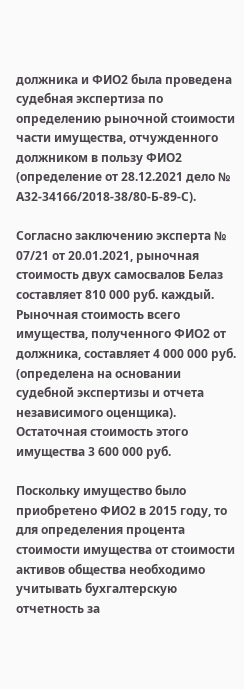должника и ФИО2 была проведена судебная экспертиза по определению рыночной стоимости части имущества, отчужденного должником в пользу ФИО2 (определение от 28.12.2021 дело № А32-34166/2018-38/80-Б-89-С).

Согласно заключению эксперта № 07/21 от 20.01.2021, рыночная стоимость двух самосвалов Белаз составляет 810 000 руб. каждый. Рыночная стоимость всего имущества, полученного ФИО2 от должника, составляет 4 000 000 руб. (определена на основании судебной экспертизы и отчета независимого оценщика). Остаточная стоимость этого имущества 3 600 000 руб.

Поскольку имущество было приобретено ФИО2 в 2015 году, то для определения процента стоимости имущества от стоимости активов общества необходимо учитывать бухгалтерскую отчетность за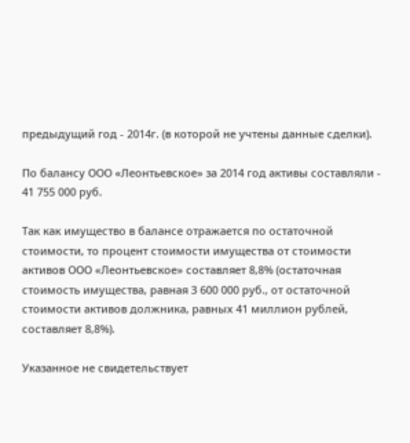предыдущий год - 2014г. (в которой не учтены данные сделки).

По балансу ООО «Леонтьевское» за 2014 год активы составляли - 41 755 000 руб.

Так как имущество в балансе отражается по остаточной стоимости, то процент стоимости имущества от стоимости активов ООО «Леонтьевское» составляет 8,8% (остаточная стоимость имущества, равная 3 600 000 руб., от остаточной стоимости активов должника, равных 41 миллион рублей, составляет 8,8%).

Указанное не свидетельствует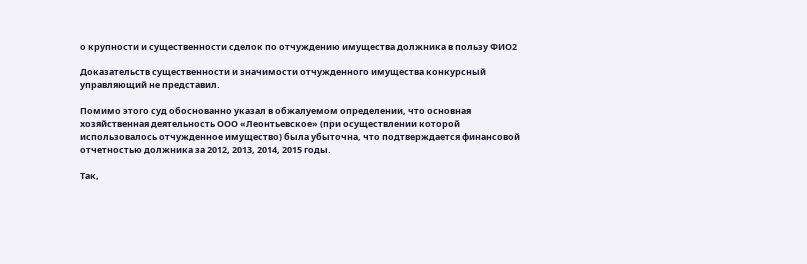о крупности и существенности сделок по отчуждению имущества должника в пользу ФИО2

Доказательств существенности и значимости отчужденного имущества конкурсный управляющий не представил.

Помимо этого суд обоснованно указал в обжалуемом определении, что основная хозяйственная деятельность ООО «Леонтьевское» (при осуществлении которой использовалось отчужденное имущество) была убыточна, что подтверждается финансовой отчетностью должника за 2012, 2013, 2014, 2015 годы.

Так,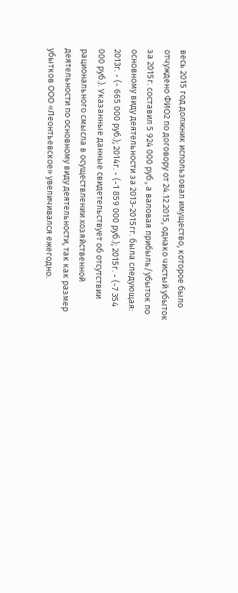весь 2015 год должник использовал имущество, которое было отчуждено ФИО2 по договору от 24.12.2015, однако чистый убыток за 2015г. составил 5 924 000 руб., а валовая прибыль/убыток по основному виду деятельности за 2013-2015гг. была следующая: 2013г. - (- 665 000 руб.); 2014г. - (-1 859 000 руб.); 2015г. - (-7 354 000 руб.). Указанные данные свидетельствует об отсутствии рационального смысла в осуществлении хозяйственной деятельности по основному виду деятельности, так как размер убытков ООО «Леонтьевское» увеличивался ежегодно.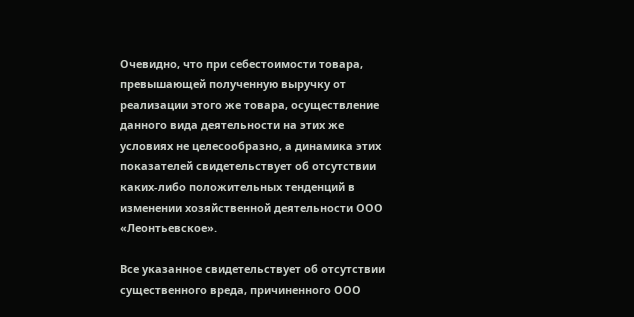Очевидно, что при себестоимости товара, превышающей полученную выручку от реализации этого же товара, осуществление данного вида деятельности на этих же условиях не целесообразно, а динамика этих показателей свидетельствует об отсутствии каких-либо положительных тенденций в изменении хозяйственной деятельности ООО «Леонтьевское».

Все указанное свидетельствует об отсутствии существенного вреда, причиненного ООО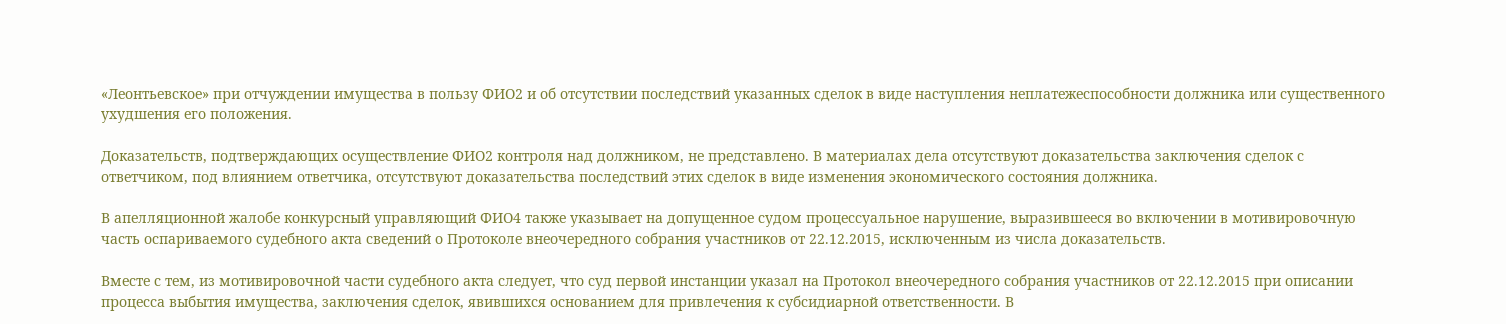«Леонтьевское» при отчуждении имущества в пользу ФИО2 и об отсутствии последствий указанных сделок в виде наступления неплатежеспособности должника или существенного ухудшения его положения.

Доказательств, подтверждающих осуществление ФИО2 контроля над должником, не представлено. В материалах дела отсутствуют доказательства заключения сделок с ответчиком, под влиянием ответчика, отсутствуют доказательства последствий этих сделок в виде изменения экономического состояния должника.

В апелляционной жалобе конкурсный управляющий ФИО4 также указывает на допущенное судом процессуальное нарушение, выразившееся во включении в мотивировочную часть оспариваемого судебного акта сведений о Протоколе внеочередного собрания участников от 22.12.2015, исключенным из числа доказательств.

Вместе с тем, из мотивировочной части судебного акта следует, что суд первой инстанции указал на Протокол внеочередного собрания участников от 22.12.2015 при описании процесса выбытия имущества, заключения сделок, явившихся основанием для привлечения к субсидиарной ответственности. В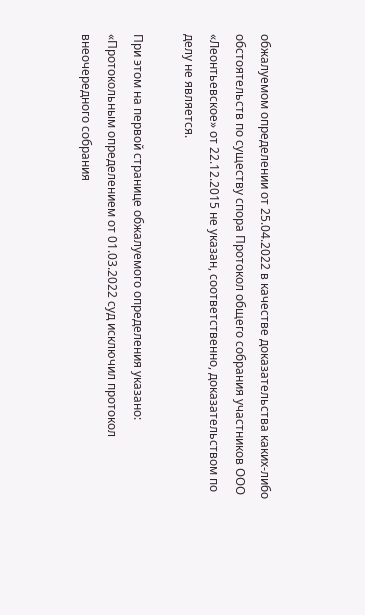обжалуемом определении от 25.04.2022 в качестве доказательства каких-либо обстоятельств по существу спора Протокол общего собрания участников ООО «Леонтьевское» от 22.12.2015 не указан, соответственно, доказательством по делу не является.

При этом на первой странице обжалуемого определения указано: «Протокольным определением от 01.03.2022 суд исключил протокол внеочередного собрания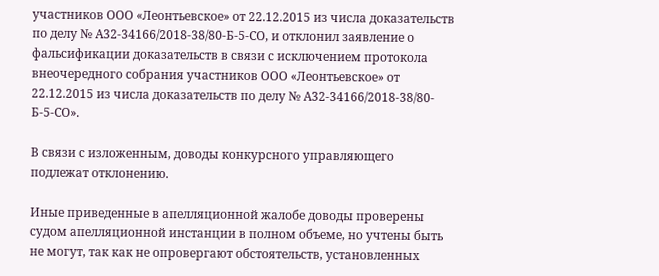участников ООО «Леонтьевское» от 22.12.2015 из числа доказательств по делу № А32-34166/2018-38/80-Б-5-СО, и отклонил заявление о фальсификации доказательств в связи с исключением протокола внеочередного собрания участников ООО «Леонтьевское» от 22.12.2015 из числа доказательств по делу № А32-34166/2018-38/80-Б-5-СО».

В связи с изложенным, доводы конкурсного управляющего подлежат отклонению.

Иные приведенные в апелляционной жалобе доводы проверены судом апелляционной инстанции в полном объеме, но учтены быть не могут, так как не опровергают обстоятельств, установленных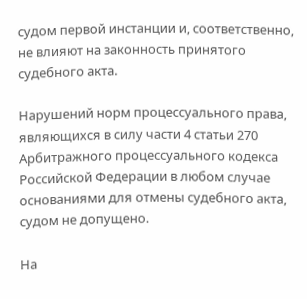судом первой инстанции и, соответственно, не влияют на законность принятого судебного акта.

Нарушений норм процессуального права, являющихся в силу части 4 статьи 270 Арбитражного процессуального кодекса Российской Федерации в любом случае основаниями для отмены судебного акта, судом не допущено.

На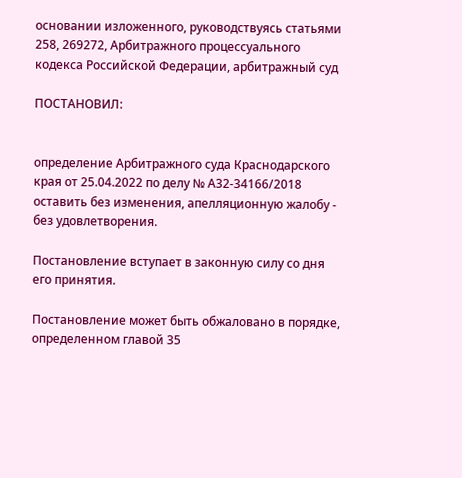основании изложенного, руководствуясь статьями 258, 269272, Арбитражного процессуального кодекса Российской Федерации, арбитражный суд

ПОСТАНОВИЛ:


определение Арбитражного суда Краснодарского края от 25.04.2022 по делу № А32-34166/2018 оставить без изменения, апелляционную жалобу - без удовлетворения.

Постановление вступает в законную силу со дня его принятия.

Постановление может быть обжаловано в порядке, определенном главой 35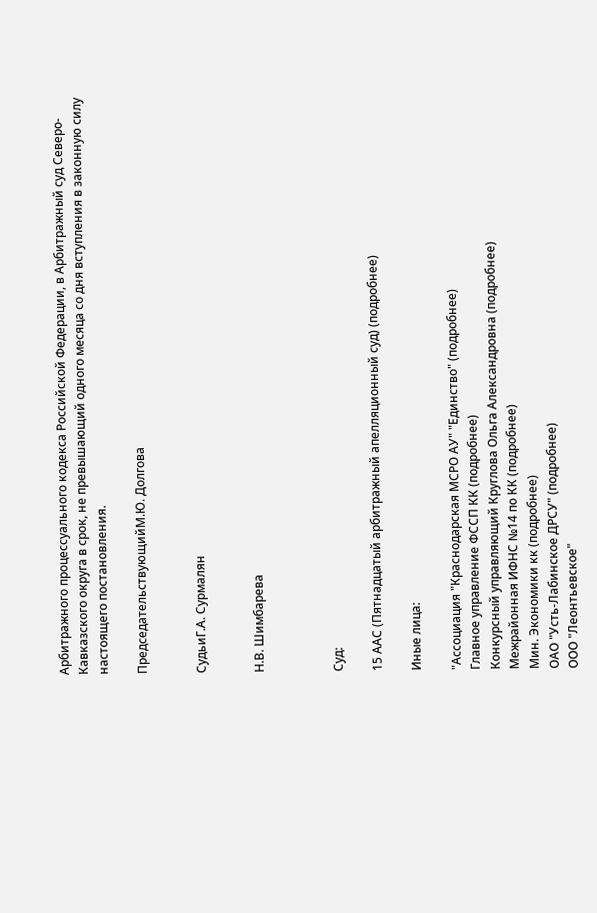Арбитражного процессуального кодекса Российской Федерации, в Арбитражный суд Северо-Кавказского округа в срок, не превышающий одного месяца со дня вступления в законную силу настоящего постановления.

ПредседательствующийМ.Ю. Долгова


СудьиГ.А. Сурмалян


Н.В. Шимбарева



Суд:

15 ААС (Пятнадцатый арбитражный апелляционный суд) (подробнее)

Иные лица:

"Ассоциация "Краснодарская МСРО АУ" "Единство" (подробнее)
Главное управление ФССП КК (подробнее)
Конкурсный управляющий Круглова Ольга Александровна (подробнее)
Межрайонная ИФНС №14 по КК (подробнее)
Мин. Экономики кк (подробнее)
ОАО "Усть-Лабинское ДРСУ" (подробнее)
ООО "Леонтьевское"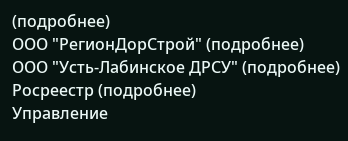(подробнее)
ООО "РегионДорСтрой" (подробнее)
ООО "Усть-Лабинское ДРСУ" (подробнее)
Росреестр (подробнее)
Управление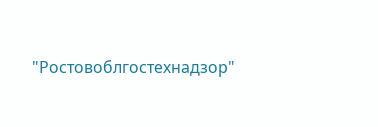"Ростовоблгостехнадзор"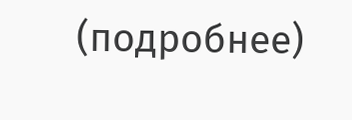(подробнее)